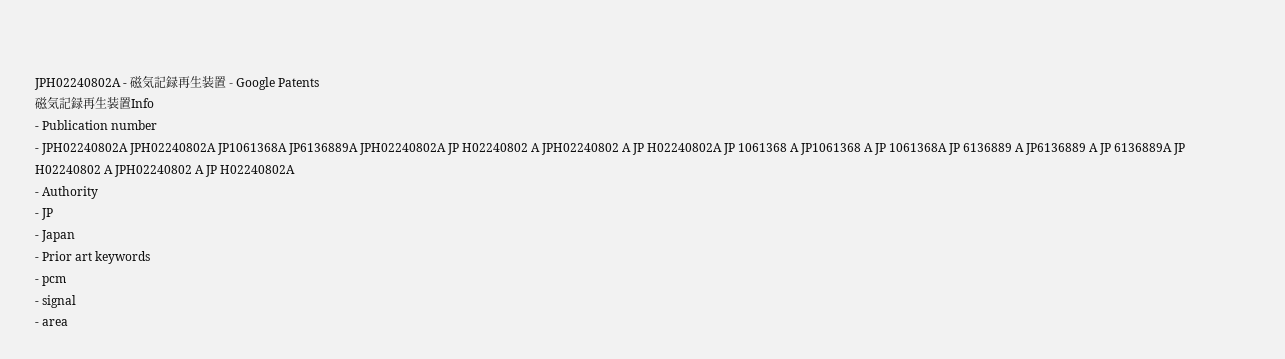JPH02240802A - 磁気記録再生装置 - Google Patents
磁気記録再生装置Info
- Publication number
- JPH02240802A JPH02240802A JP1061368A JP6136889A JPH02240802A JP H02240802 A JPH02240802 A JP H02240802A JP 1061368 A JP1061368 A JP 1061368A JP 6136889 A JP6136889 A JP 6136889A JP H02240802 A JPH02240802 A JP H02240802A
- Authority
- JP
- Japan
- Prior art keywords
- pcm
- signal
- area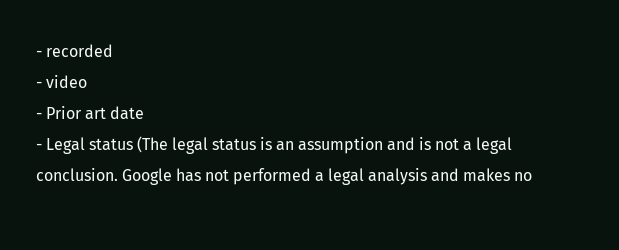- recorded
- video
- Prior art date
- Legal status (The legal status is an assumption and is not a legal conclusion. Google has not performed a legal analysis and makes no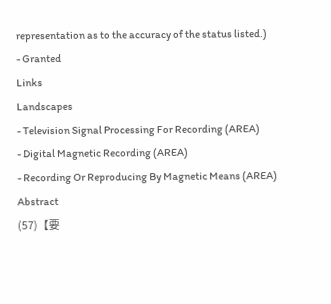representation as to the accuracy of the status listed.)
- Granted
Links
Landscapes
- Television Signal Processing For Recording (AREA)
- Digital Magnetic Recording (AREA)
- Recording Or Reproducing By Magnetic Means (AREA)
Abstract
(57)【要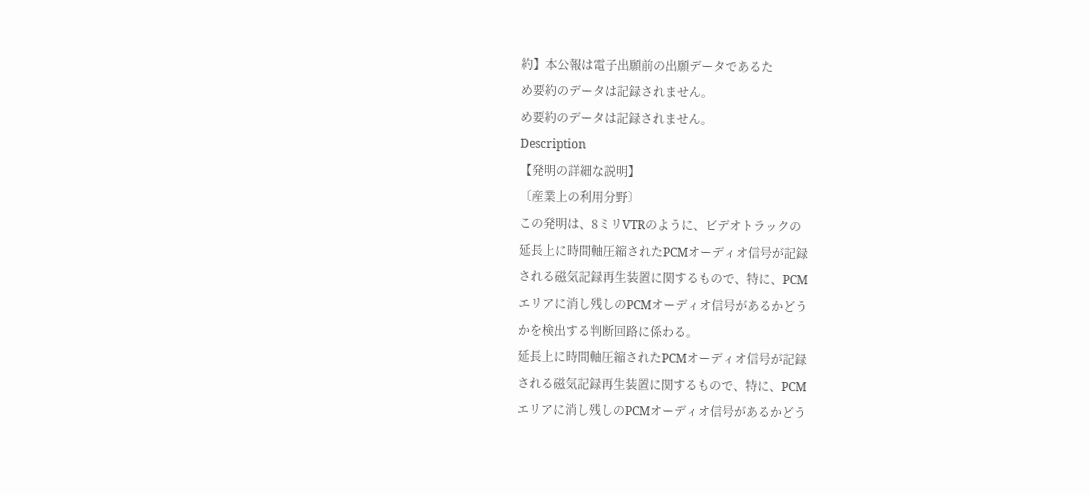約】本公報は電子出願前の出願データであるた
め要約のデータは記録されません。
め要約のデータは記録されません。
Description
【発明の詳細な説明】
〔産業上の利用分野〕
この発明は、8ミリVTRのように、ビデオトラックの
延長上に時間軸圧縮されたPCMオーディオ信号が記録
される磁気記録再生装置に関するもので、特に、PCM
エリアに消し残しのPCMオーディオ信号があるかどう
かを検出する判断回路に係わる。
延長上に時間軸圧縮されたPCMオーディオ信号が記録
される磁気記録再生装置に関するもので、特に、PCM
エリアに消し残しのPCMオーディオ信号があるかどう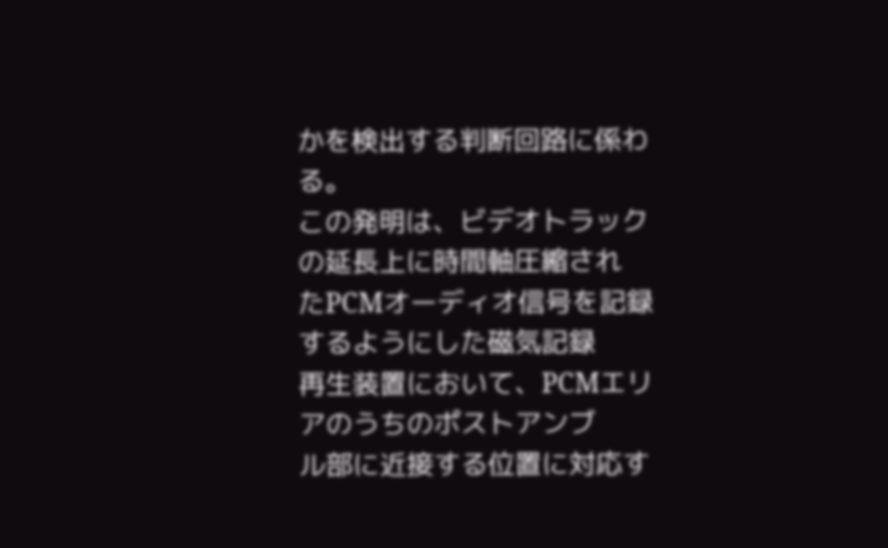かを検出する判断回路に係わる。
この発明は、ビデオトラックの延長上に時間軸圧縮され
たPCMオーディオ信号を記録するようにした磁気記録
再生装置において、PCMエリアのうちのポストアンブ
ル部に近接する位置に対応す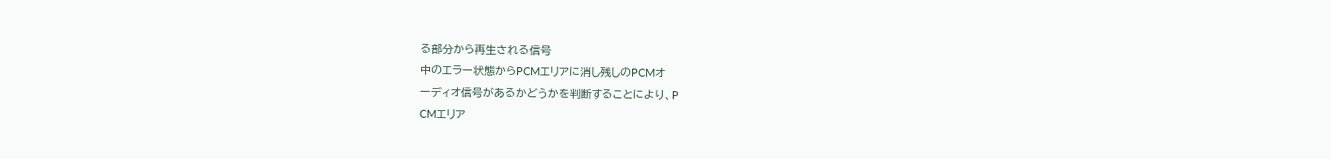る部分から再生される信号
中のエラー状態からPCMエリアに消し残しのPCMオ
ーディオ信号があるかどうかを判断することにより、P
CMエリア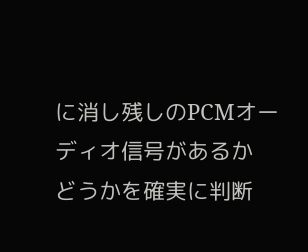に消し残しのPCMオーディオ信号があるか
どうかを確実に判断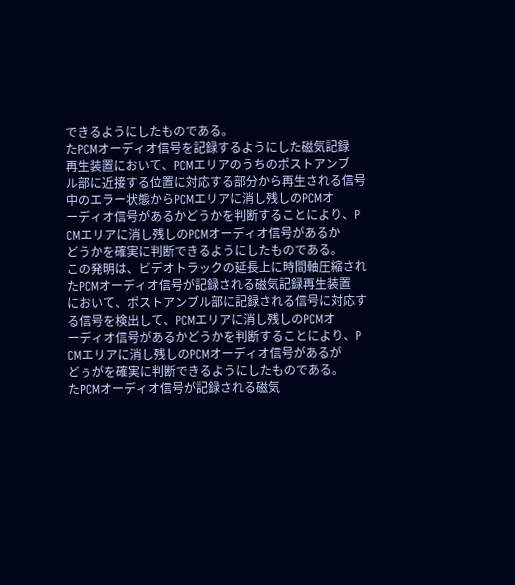できるようにしたものである。
たPCMオーディオ信号を記録するようにした磁気記録
再生装置において、PCMエリアのうちのポストアンブ
ル部に近接する位置に対応する部分から再生される信号
中のエラー状態からPCMエリアに消し残しのPCMオ
ーディオ信号があるかどうかを判断することにより、P
CMエリアに消し残しのPCMオーディオ信号があるか
どうかを確実に判断できるようにしたものである。
この発明は、ビデオトラックの延長上に時間軸圧縮され
たPCMオーディオ信号が記録される磁気記録再生装置
において、ポストアンブル部に記録される信号に対応す
る信号を検出して、PCMエリアに消し残しのPCMオ
ーディオ信号があるかどうかを判断することにより、P
CMエリアに消し残しのPCMオーディオ信号があるが
どぅがを確実に判断できるようにしたものである。
たPCMオーディオ信号が記録される磁気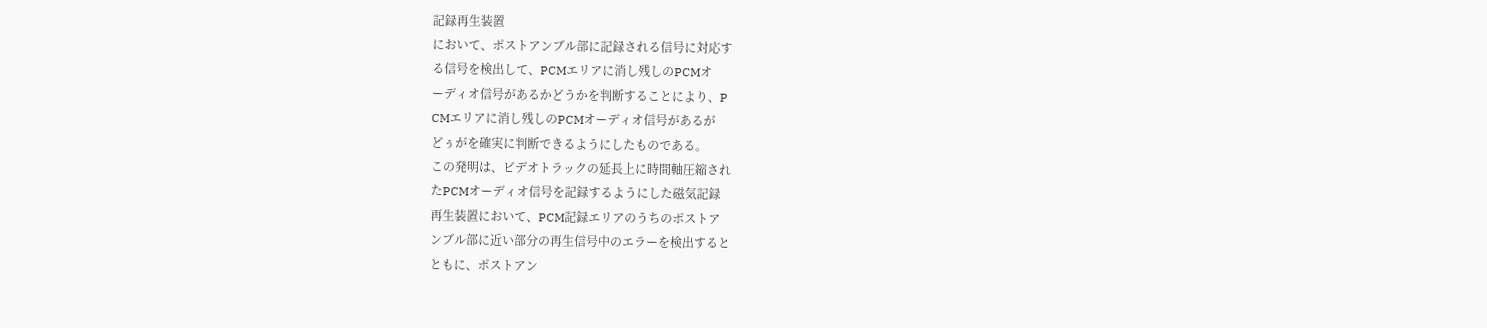記録再生装置
において、ポストアンブル部に記録される信号に対応す
る信号を検出して、PCMエリアに消し残しのPCMオ
ーディオ信号があるかどうかを判断することにより、P
CMエリアに消し残しのPCMオーディオ信号があるが
どぅがを確実に判断できるようにしたものである。
この発明は、ビデオトラックの延長上に時間軸圧縮され
たPCMオーディオ信号を記録するようにした磁気記録
再生装置において、PCM記録エリアのうちのポストア
ンブル部に近い部分の再生信号中のエラーを検出すると
ともに、ポストアン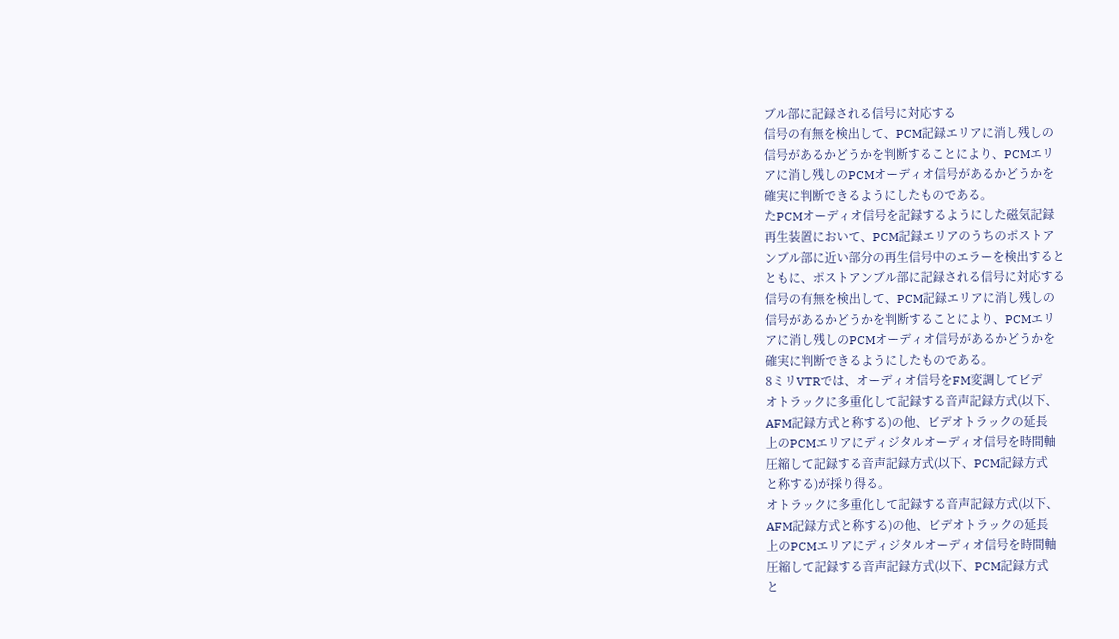ブル部に記録される信号に対応する
信号の有無を検出して、PCM記録エリアに消し残しの
信号があるかどうかを判断することにより、PCMエリ
アに消し残しのPCMオーディオ信号があるかどうかを
確実に判断できるようにしたものである。
たPCMオーディオ信号を記録するようにした磁気記録
再生装置において、PCM記録エリアのうちのポストア
ンブル部に近い部分の再生信号中のエラーを検出すると
ともに、ポストアンブル部に記録される信号に対応する
信号の有無を検出して、PCM記録エリアに消し残しの
信号があるかどうかを判断することにより、PCMエリ
アに消し残しのPCMオーディオ信号があるかどうかを
確実に判断できるようにしたものである。
8ミリVTRでは、オーディオ信号をFM変調してビデ
オトラックに多重化して記録する音声記録方式(以下、
AFM記録方式と称する)の他、ビデオトラックの延長
上のPCMエリアにディジタルオーディオ信号を時間軸
圧縮して記録する音声記録方式(以下、PCM記録方式
と称する)が採り得る。
オトラックに多重化して記録する音声記録方式(以下、
AFM記録方式と称する)の他、ビデオトラックの延長
上のPCMエリアにディジタルオーディオ信号を時間軸
圧縮して記録する音声記録方式(以下、PCM記録方式
と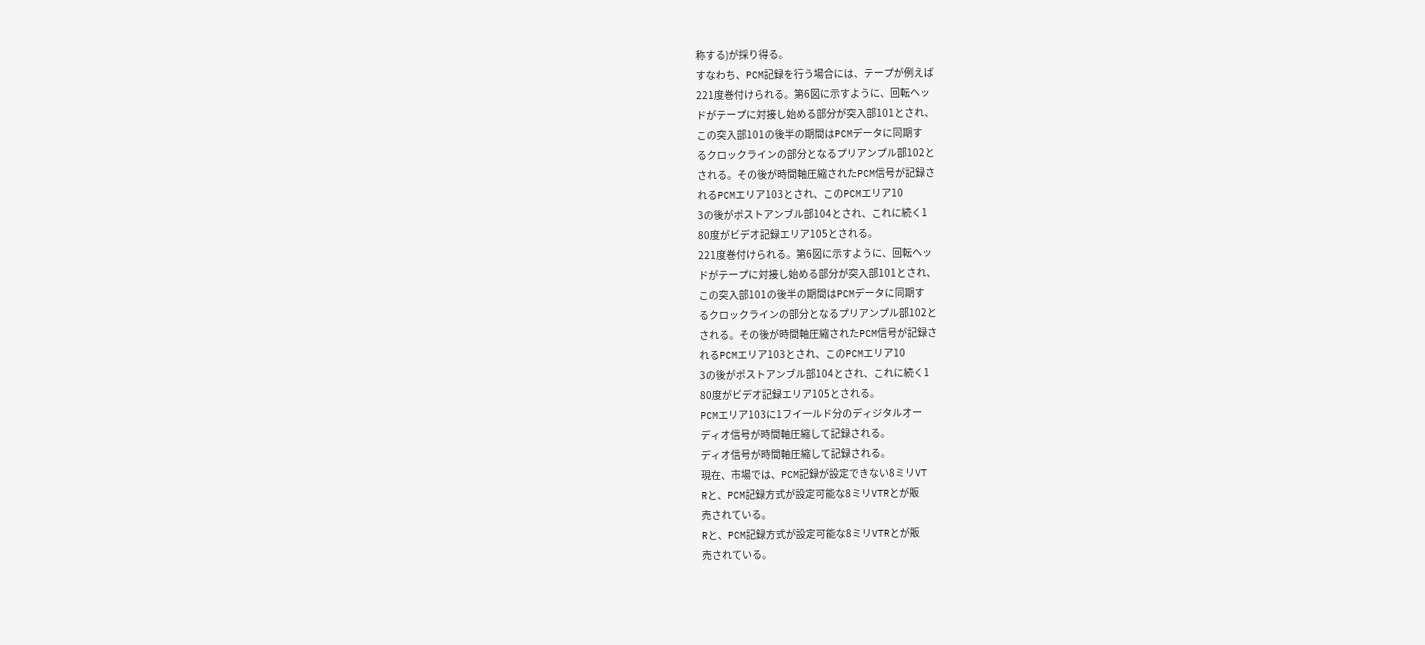称する)が採り得る。
すなわち、PCM記録を行う場合には、テープが例えば
221度巻付けられる。第6図に示すように、回転ヘッ
ドがテープに対接し始める部分が突入部101とされ、
この突入部101の後半の期間はPCMデータに同期す
るクロックラインの部分となるプリアンプル部102と
される。その後が時間軸圧縮されたPCM信号が記録さ
れるPCMエリア103とされ、このPCMエリア10
3の後がポストアンブル部104とされ、これに続く1
80度がビデオ記録エリア105とされる。
221度巻付けられる。第6図に示すように、回転ヘッ
ドがテープに対接し始める部分が突入部101とされ、
この突入部101の後半の期間はPCMデータに同期す
るクロックラインの部分となるプリアンプル部102と
される。その後が時間軸圧縮されたPCM信号が記録さ
れるPCMエリア103とされ、このPCMエリア10
3の後がポストアンブル部104とされ、これに続く1
80度がビデオ記録エリア105とされる。
PCMエリア103に1フイ一ルド分のディジタルオー
ディオ信号が時間軸圧縮して記録される。
ディオ信号が時間軸圧縮して記録される。
現在、市場では、PCM記録が設定できない8ミリVT
Rと、PCM記録方式が設定可能な8ミリVTRとが販
売されている。
Rと、PCM記録方式が設定可能な8ミリVTRとが販
売されている。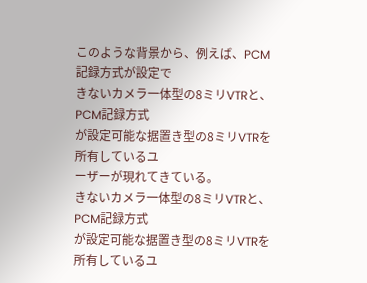このような背景から、例えば、PCM記録方式が設定で
きないカメラ一体型の8ミリVTRと、PCM記録方式
が設定可能な据置き型の8ミリVTRを所有しているユ
ーザーが現れてきている。
きないカメラ一体型の8ミリVTRと、PCM記録方式
が設定可能な据置き型の8ミリVTRを所有しているユ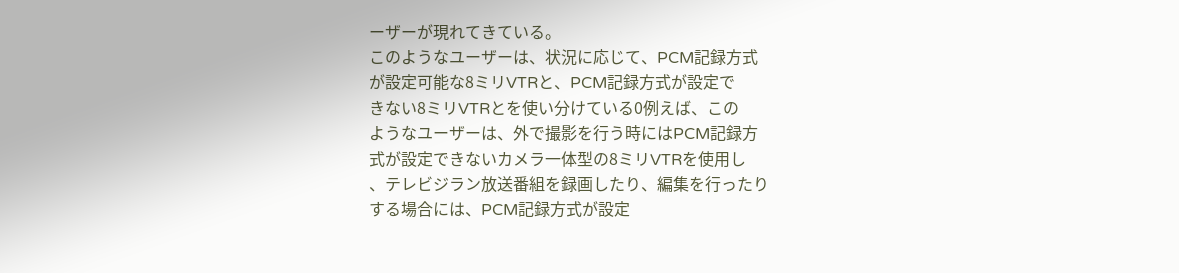ーザーが現れてきている。
このようなユーザーは、状況に応じて、PCM記録方式
が設定可能な8ミリVTRと、PCM記録方式が設定で
きない8ミリVTRとを使い分けている0例えば、この
ようなユーザーは、外で撮影を行う時にはPCM記録方
式が設定できないカメラ一体型の8ミリVTRを使用し
、テレビジラン放送番組を録画したり、編集を行ったり
する場合には、PCM記録方式が設定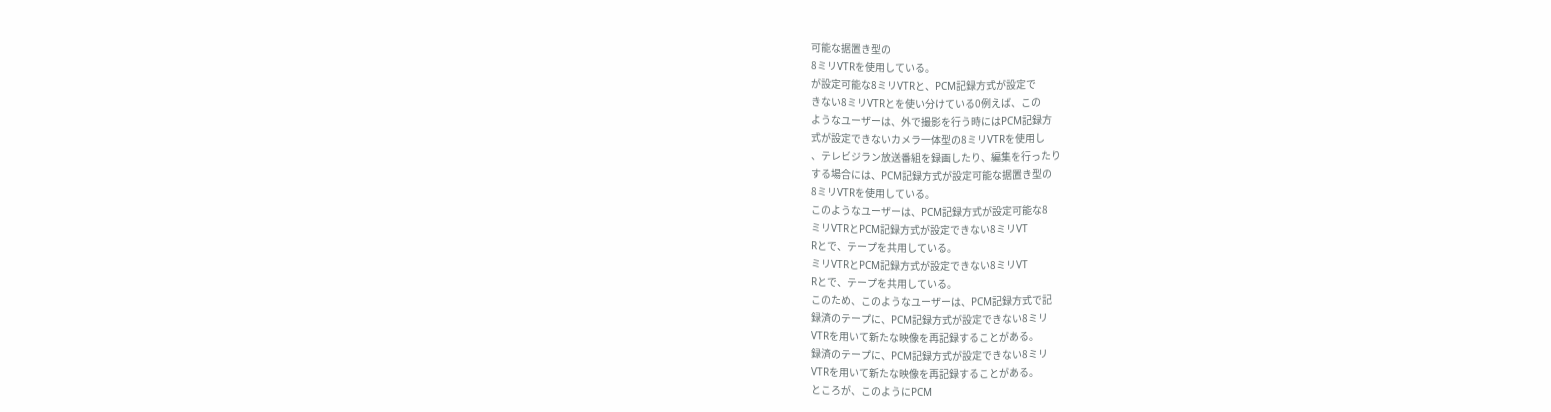可能な据置き型の
8ミリVTRを使用している。
が設定可能な8ミリVTRと、PCM記録方式が設定で
きない8ミリVTRとを使い分けている0例えば、この
ようなユーザーは、外で撮影を行う時にはPCM記録方
式が設定できないカメラ一体型の8ミリVTRを使用し
、テレビジラン放送番組を録画したり、編集を行ったり
する場合には、PCM記録方式が設定可能な据置き型の
8ミリVTRを使用している。
このようなユーザーは、PCM記録方式が設定可能な8
ミリVTRとPCM記録方式が設定できない8ミリVT
Rとで、テープを共用している。
ミリVTRとPCM記録方式が設定できない8ミリVT
Rとで、テープを共用している。
このため、このようなユーザーは、PCM記録方式で記
録済のテープに、PCM記録方式が設定できない8ミリ
VTRを用いて新たな映像を再記録することがある。
録済のテープに、PCM記録方式が設定できない8ミリ
VTRを用いて新たな映像を再記録することがある。
ところが、このようにPCM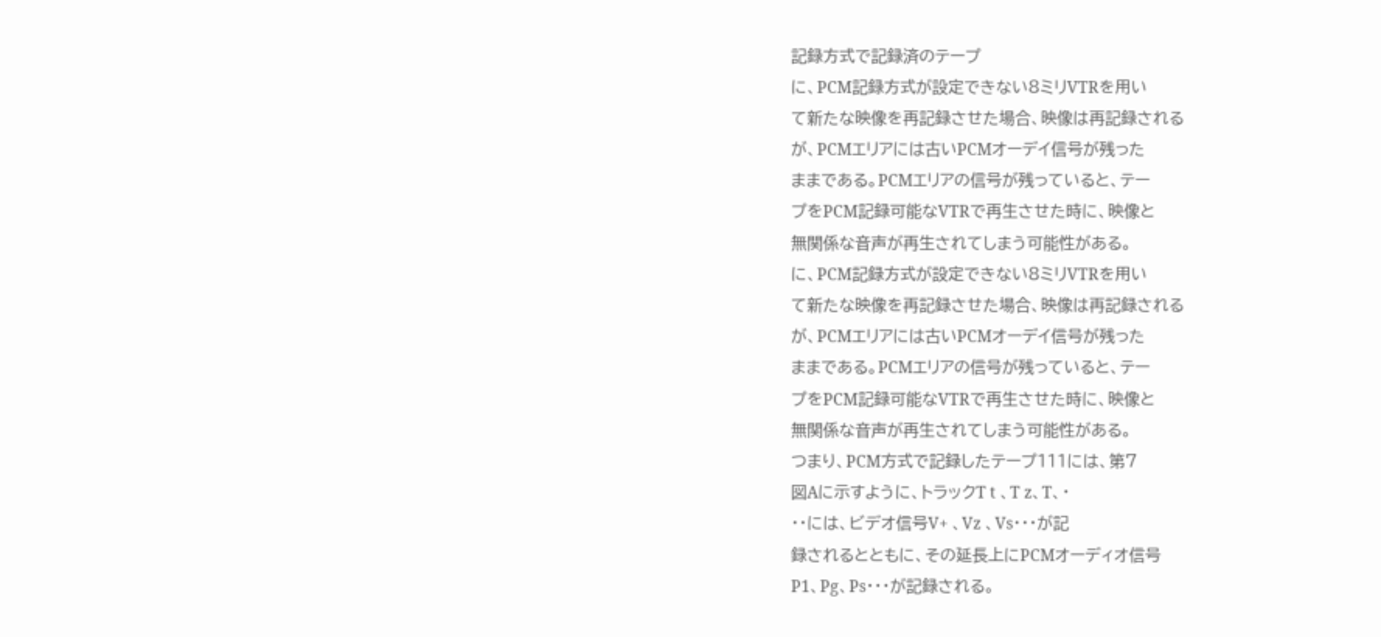記録方式で記録済のテープ
に、PCM記録方式が設定できない8ミリVTRを用い
て新たな映像を再記録させた場合、映像は再記録される
が、PCMエリアには古いPCMオーデイ信号が残った
ままである。PCMエリアの信号が残っていると、テー
プをPCM記録可能なVTRで再生させた時に、映像と
無関係な音声が再生されてしまう可能性がある。
に、PCM記録方式が設定できない8ミリVTRを用い
て新たな映像を再記録させた場合、映像は再記録される
が、PCMエリアには古いPCMオーデイ信号が残った
ままである。PCMエリアの信号が残っていると、テー
プをPCM記録可能なVTRで再生させた時に、映像と
無関係な音声が再生されてしまう可能性がある。
つまり、PCM方式で記録したテープ111には、第7
図Aに示すように、トラックT t 、T z、T、・
・・には、ビデオ信号V+ 、Vz 、Vs・・・が記
録されるとともに、その延長上にPCMオーディオ信号
P1、Pg、Ps・・・が記録される。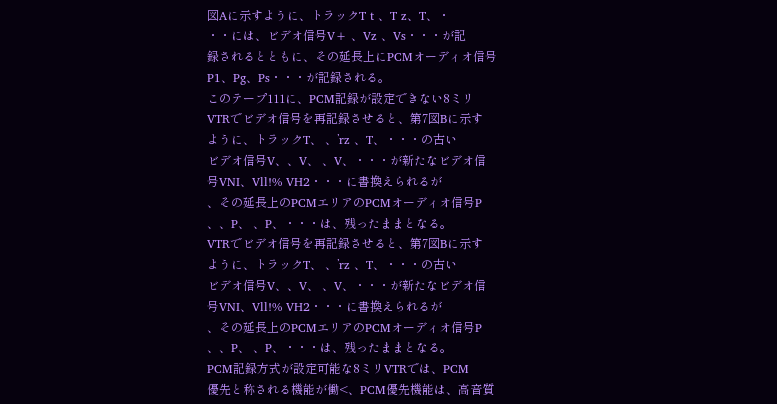図Aに示すように、トラックT t 、T z、T、・
・・には、ビデオ信号V+ 、Vz 、Vs・・・が記
録されるとともに、その延長上にPCMオーディオ信号
P1、Pg、Ps・・・が記録される。
このテープ111に、PCM記録が設定できない8ミリ
VTRでビデオ信号を再記録させると、第7図Bに示す
ように、トラックT、 、’rz 、T、・・・の古い
ビデオ信号V、、V、 、V、・・・が新たなビデオ信
号VNI、Vll!% VH2・・・に書換えられるが
、その延長上のPCMエリアのPCMオーディオ信号P
、、P、 、P、・・・は、残ったままとなる。
VTRでビデオ信号を再記録させると、第7図Bに示す
ように、トラックT、 、’rz 、T、・・・の古い
ビデオ信号V、、V、 、V、・・・が新たなビデオ信
号VNI、Vll!% VH2・・・に書換えられるが
、その延長上のPCMエリアのPCMオーディオ信号P
、、P、 、P、・・・は、残ったままとなる。
PCM記録方式が設定可能な8ミリVTRでは、PCM
優先と称される機能が働<、PCM優先機能は、高音質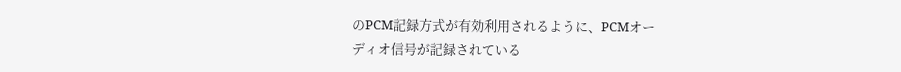のPCM記録方式が有効利用されるように、PCMオー
ディオ信号が記録されている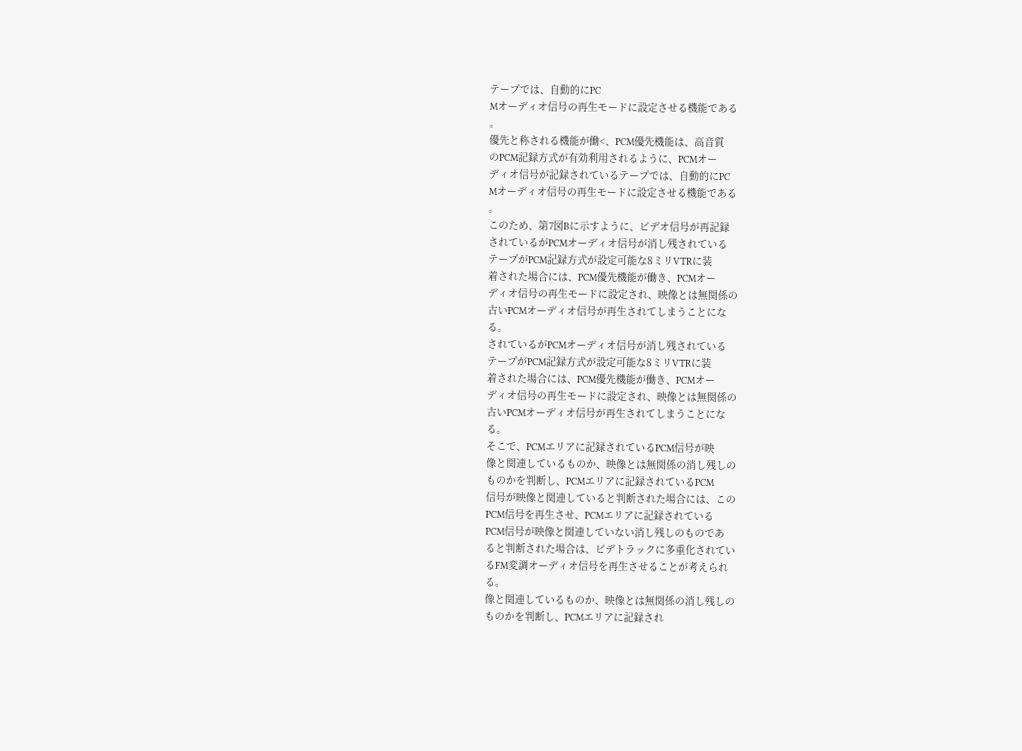テープでは、自動的にPC
Mオーディオ信号の再生モードに設定させる機能である
。
優先と称される機能が働<、PCM優先機能は、高音質
のPCM記録方式が有効利用されるように、PCMオー
ディオ信号が記録されているテープでは、自動的にPC
Mオーディオ信号の再生モードに設定させる機能である
。
このため、第7図Bに示すように、ビデオ信号が再記録
されているがPCMオーディオ信号が消し残されている
テープがPCM記録方式が設定可能な8ミリVTRに装
着された場合には、PCM優先機能が働き、PCMオー
ディオ信号の再生モードに設定され、映像とは無関係の
古いPCMオーディオ信号が再生されてしまうことにな
る。
されているがPCMオーディオ信号が消し残されている
テープがPCM記録方式が設定可能な8ミリVTRに装
着された場合には、PCM優先機能が働き、PCMオー
ディオ信号の再生モードに設定され、映像とは無関係の
古いPCMオーディオ信号が再生されてしまうことにな
る。
そこで、PCMエリアに記録されているPCM信号が映
像と関連しているものか、映像とは無関係の消し残しの
ものかを判断し、PCMエリアに記録されているPCM
信号が映像と関連していると判断された場合には、この
PCM信号を再生させ、PCMエリアに記録されている
PCM信号が映像と関連していない消し残しのものであ
ると判断された場合は、ビデトラックに多重化されてい
るFM変調オーディオ信号を再生させることが考えられ
る。
像と関連しているものか、映像とは無関係の消し残しの
ものかを判断し、PCMエリアに記録され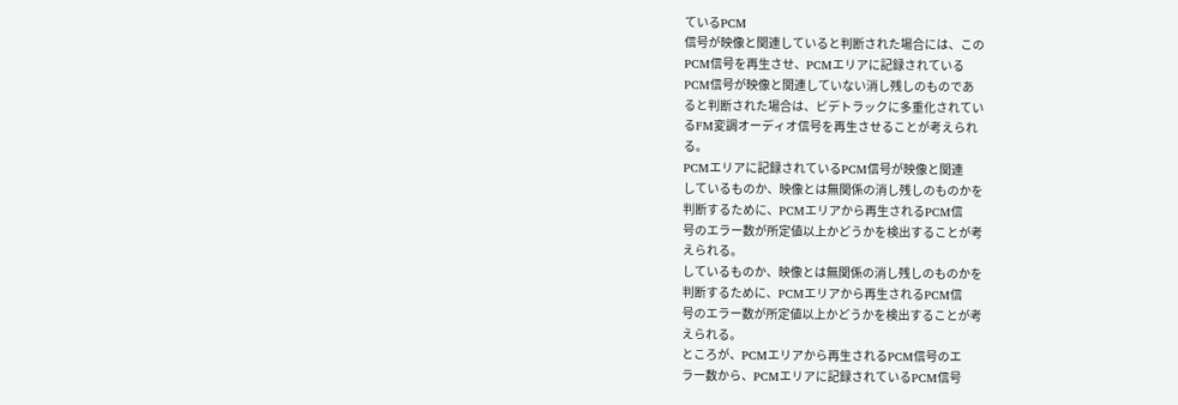ているPCM
信号が映像と関連していると判断された場合には、この
PCM信号を再生させ、PCMエリアに記録されている
PCM信号が映像と関連していない消し残しのものであ
ると判断された場合は、ビデトラックに多重化されてい
るFM変調オーディオ信号を再生させることが考えられ
る。
PCMエリアに記録されているPCM信号が映像と関連
しているものか、映像とは無関係の消し残しのものかを
判断するために、PCMエリアから再生されるPCM信
号のエラー数が所定値以上かどうかを検出することが考
えられる。
しているものか、映像とは無関係の消し残しのものかを
判断するために、PCMエリアから再生されるPCM信
号のエラー数が所定値以上かどうかを検出することが考
えられる。
ところが、PCMエリアから再生されるPCM信号のエ
ラー数から、PCMエリアに記録されているPCM信号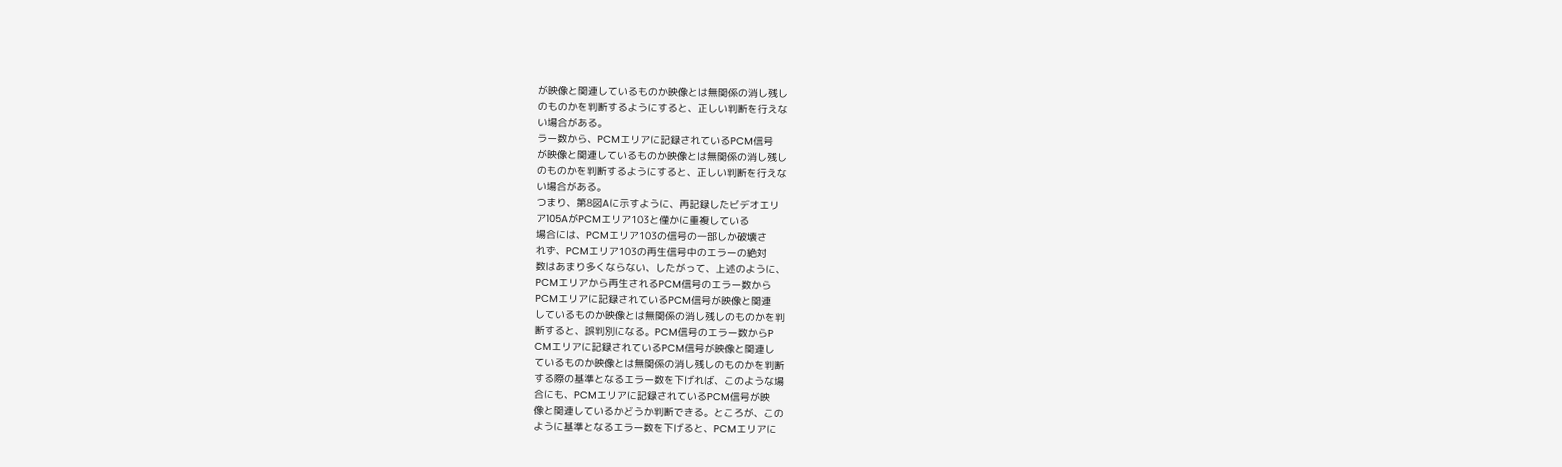が映像と関連しているものか映像とは無関係の消し残し
のものかを判断するようにすると、正しい判断を行えな
い場合がある。
ラー数から、PCMエリアに記録されているPCM信号
が映像と関連しているものか映像とは無関係の消し残し
のものかを判断するようにすると、正しい判断を行えな
い場合がある。
つまり、第8図Aに示すように、再記録したビデオエリ
ア105AがPCMエリア103と僅かに重複している
場合には、PCMエリア103の信号の一部しか破壊さ
れず、PCMエリア103の再生信号中のエラーの絶対
数はあまり多くならない、したがって、上述のように、
PCMエリアから再生されるPCM信号のエラー数から
PCMエリアに記録されているPCM信号が映像と関連
しているものか映像とは無関係の消し残しのものかを判
断すると、誤判別になる。PCM信号のエラー数からP
CMエリアに記録されているPCM信号が映像と関連し
ているものか映像とは無関係の消し残しのものかを判断
する際の基準となるエラー数を下げれば、このような場
合にも、PCMエリアに記録されているPCM信号が映
像と関連しているかどうか判断できる。ところが、この
ように基準となるエラー数を下げると、PCMエリアに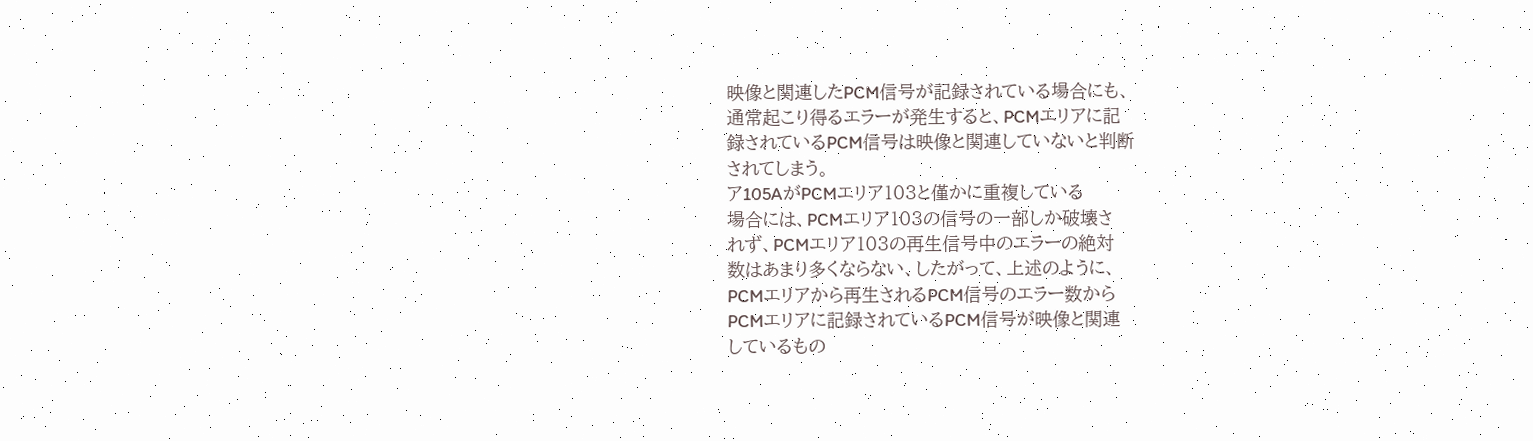映像と関連したPCM信号が記録されている場合にも、
通常起こり得るエラーが発生すると、PCMエリアに記
録されているPCM信号は映像と関連していないと判断
されてしまう。
ア105AがPCMエリア103と僅かに重複している
場合には、PCMエリア103の信号の一部しか破壊さ
れず、PCMエリア103の再生信号中のエラーの絶対
数はあまり多くならない、したがって、上述のように、
PCMエリアから再生されるPCM信号のエラー数から
PCMエリアに記録されているPCM信号が映像と関連
しているもの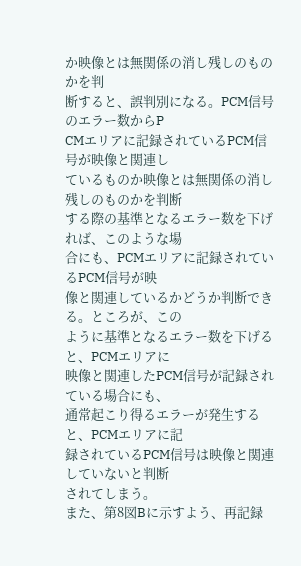か映像とは無関係の消し残しのものかを判
断すると、誤判別になる。PCM信号のエラー数からP
CMエリアに記録されているPCM信号が映像と関連し
ているものか映像とは無関係の消し残しのものかを判断
する際の基準となるエラー数を下げれば、このような場
合にも、PCMエリアに記録されているPCM信号が映
像と関連しているかどうか判断できる。ところが、この
ように基準となるエラー数を下げると、PCMエリアに
映像と関連したPCM信号が記録されている場合にも、
通常起こり得るエラーが発生すると、PCMエリアに記
録されているPCM信号は映像と関連していないと判断
されてしまう。
また、第8図Bに示すよう、再記録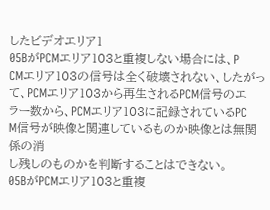したビデオエリア1
05BがPCMエリア103と重複しない場合には、P
CMエリア103の信号は全く破壊されない、したがっ
て、PCMエリア103から再生されるPCM信号のエ
ラー数から、PCMエリア103に記録されているPC
M信号が映像と関連しているものか映像とは無関係の消
し残しのものかを判断することはできない。
05BがPCMエリア103と重複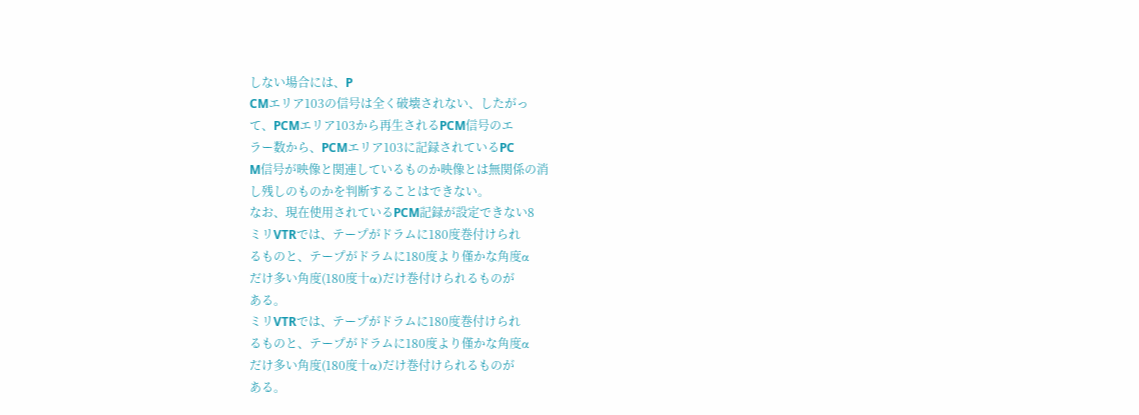しない場合には、P
CMエリア103の信号は全く破壊されない、したがっ
て、PCMエリア103から再生されるPCM信号のエ
ラー数から、PCMエリア103に記録されているPC
M信号が映像と関連しているものか映像とは無関係の消
し残しのものかを判断することはできない。
なお、現在使用されているPCM記録が設定できない8
ミリVTRでは、テープがドラムに180度巻付けられ
るものと、テープがドラムに180度より僅かな角度α
だけ多い角度(180度十α)だけ巻付けられるものが
ある。
ミリVTRでは、テープがドラムに180度巻付けられ
るものと、テープがドラムに180度より僅かな角度α
だけ多い角度(180度十α)だけ巻付けられるものが
ある。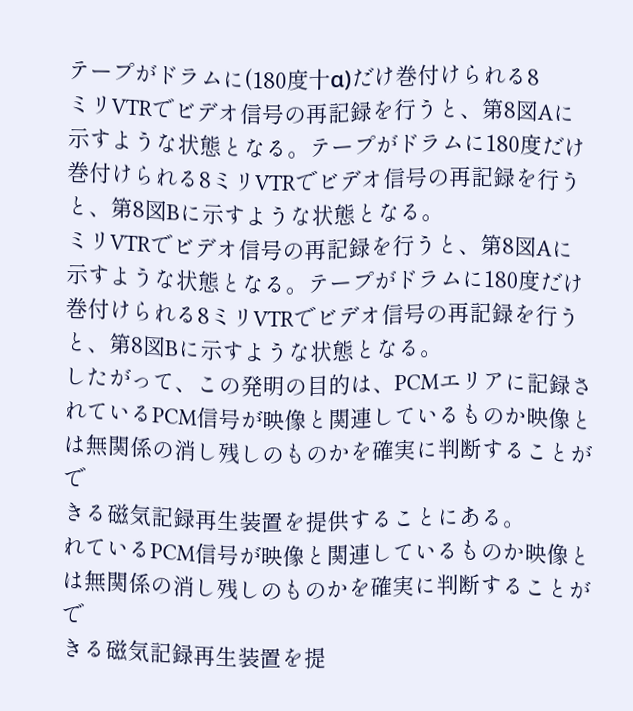テープがドラムに(180度十α)だけ巻付けられる8
ミリVTRでビデオ信号の再記録を行うと、第8図Aに
示すような状態となる。テープがドラムに180度だけ
巻付けられる8ミリVTRでビデオ信号の再記録を行う
と、第8図Bに示すような状態となる。
ミリVTRでビデオ信号の再記録を行うと、第8図Aに
示すような状態となる。テープがドラムに180度だけ
巻付けられる8ミリVTRでビデオ信号の再記録を行う
と、第8図Bに示すような状態となる。
したがって、この発明の目的は、PCMエリアに記録さ
れているPCM信号が映像と関連しているものか映像と
は無関係の消し残しのものかを確実に判断することがで
きる磁気記録再生装置を提供することにある。
れているPCM信号が映像と関連しているものか映像と
は無関係の消し残しのものかを確実に判断することがで
きる磁気記録再生装置を提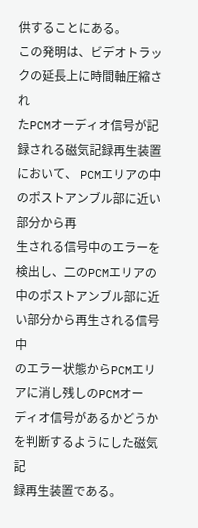供することにある。
この発明は、ビデオトラックの延長上に時間軸圧縮され
たPCMオーディオ信号が記録される磁気記録再生装置
において、 PCMエリアの中のポストアンブル部に近い部分から再
生される信号中のエラーを検出し、二のPCMエリアの
中のポストアンブル部に近い部分から再生される信号中
のエラー状態からPCMエリアに消し残しのPCMオー
ディオ信号があるかどうかを判断するようにした磁気記
録再生装置である。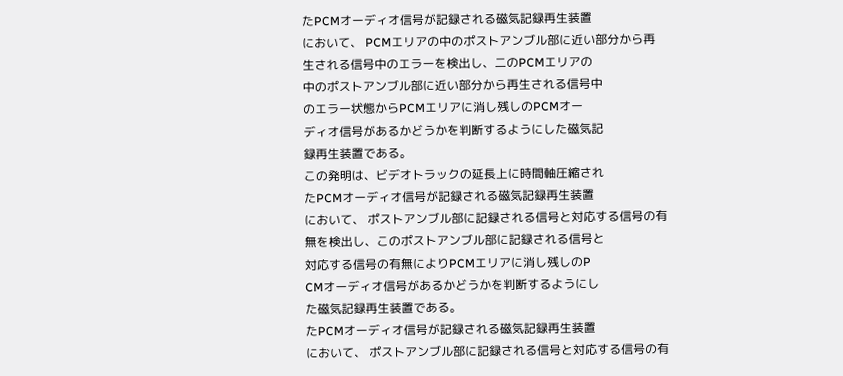たPCMオーディオ信号が記録される磁気記録再生装置
において、 PCMエリアの中のポストアンブル部に近い部分から再
生される信号中のエラーを検出し、二のPCMエリアの
中のポストアンブル部に近い部分から再生される信号中
のエラー状態からPCMエリアに消し残しのPCMオー
ディオ信号があるかどうかを判断するようにした磁気記
録再生装置である。
この発明は、ビデオトラックの延長上に時間軸圧縮され
たPCMオーディオ信号が記録される磁気記録再生装置
において、 ポストアンブル部に記録される信号と対応する信号の有
無を検出し、このポストアンブル部に記録される信号と
対応する信号の有無によりPCMエリアに消し残しのP
CMオーディオ信号があるかどうかを判断するようにし
た磁気記録再生装置である。
たPCMオーディオ信号が記録される磁気記録再生装置
において、 ポストアンブル部に記録される信号と対応する信号の有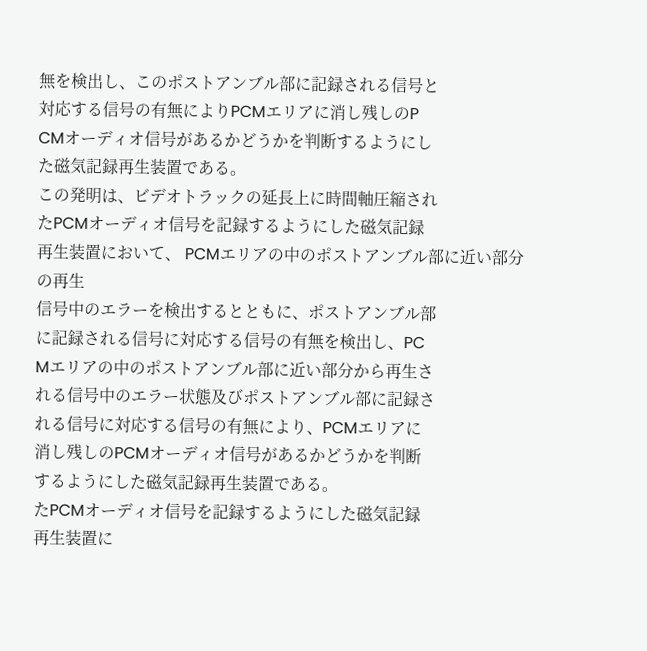無を検出し、このポストアンブル部に記録される信号と
対応する信号の有無によりPCMエリアに消し残しのP
CMオーディオ信号があるかどうかを判断するようにし
た磁気記録再生装置である。
この発明は、ビデオトラックの延長上に時間軸圧縮され
たPCMオーディオ信号を記録するようにした磁気記録
再生装置において、 PCMエリアの中のポストアンブル部に近い部分の再生
信号中のエラーを検出するとともに、ポストアンブル部
に記録される信号に対応する信号の有無を検出し、PC
Mエリアの中のポストアンブル部に近い部分から再生さ
れる信号中のエラー状態及びポストアンブル部に記録さ
れる信号に対応する信号の有無により、PCMエリアに
消し残しのPCMオーディオ信号があるかどうかを判断
するようにした磁気記録再生装置である。
たPCMオーディオ信号を記録するようにした磁気記録
再生装置に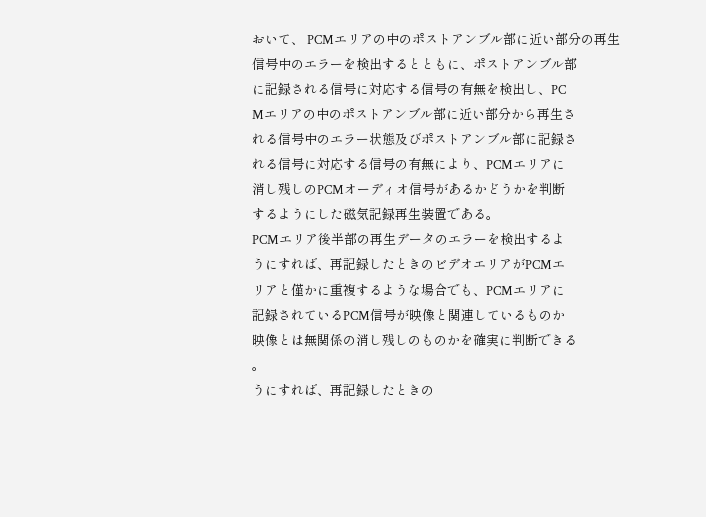おいて、 PCMエリアの中のポストアンブル部に近い部分の再生
信号中のエラーを検出するとともに、ポストアンブル部
に記録される信号に対応する信号の有無を検出し、PC
Mエリアの中のポストアンブル部に近い部分から再生さ
れる信号中のエラー状態及びポストアンブル部に記録さ
れる信号に対応する信号の有無により、PCMエリアに
消し残しのPCMオーディオ信号があるかどうかを判断
するようにした磁気記録再生装置である。
PCMエリア後半部の再生データのエラーを検出するよ
うにすれば、再記録したときのビデオエリアがPCMエ
リアと僅かに重複するような場合でも、PCMエリアに
記録されているPCM信号が映像と関連しているものか
映像とは無関係の消し残しのものかを確実に判断できる
。
うにすれば、再記録したときの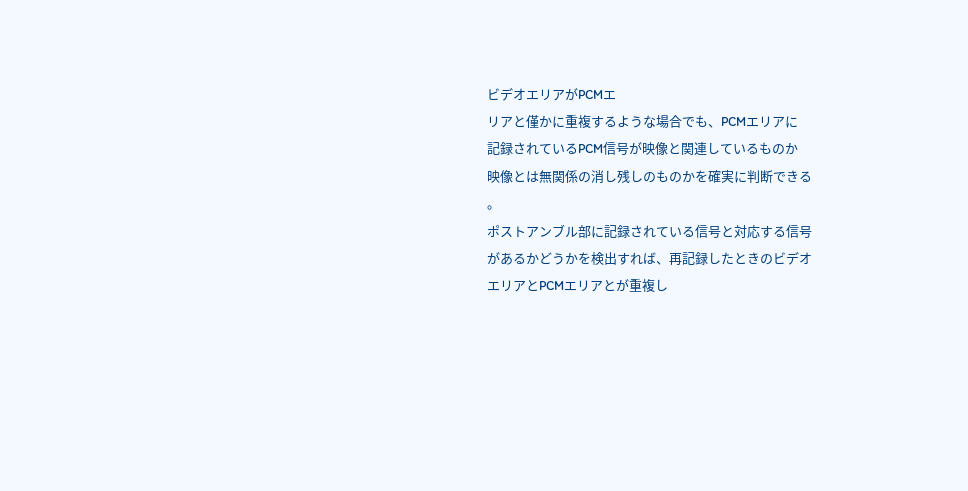ビデオエリアがPCMエ
リアと僅かに重複するような場合でも、PCMエリアに
記録されているPCM信号が映像と関連しているものか
映像とは無関係の消し残しのものかを確実に判断できる
。
ポストアンブル部に記録されている信号と対応する信号
があるかどうかを検出すれば、再記録したときのビデオ
エリアとPCMエリアとが重複し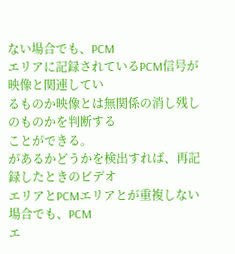ない場合でも、PCM
エリアに記録されているPCM信号が映像と関連してい
るものか映像とは無関係の消し残しのものかを判断する
ことができる。
があるかどうかを検出すれば、再記録したときのビデオ
エリアとPCMエリアとが重複しない場合でも、PCM
エ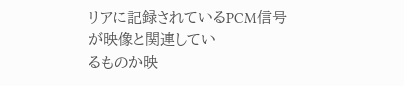リアに記録されているPCM信号が映像と関連してい
るものか映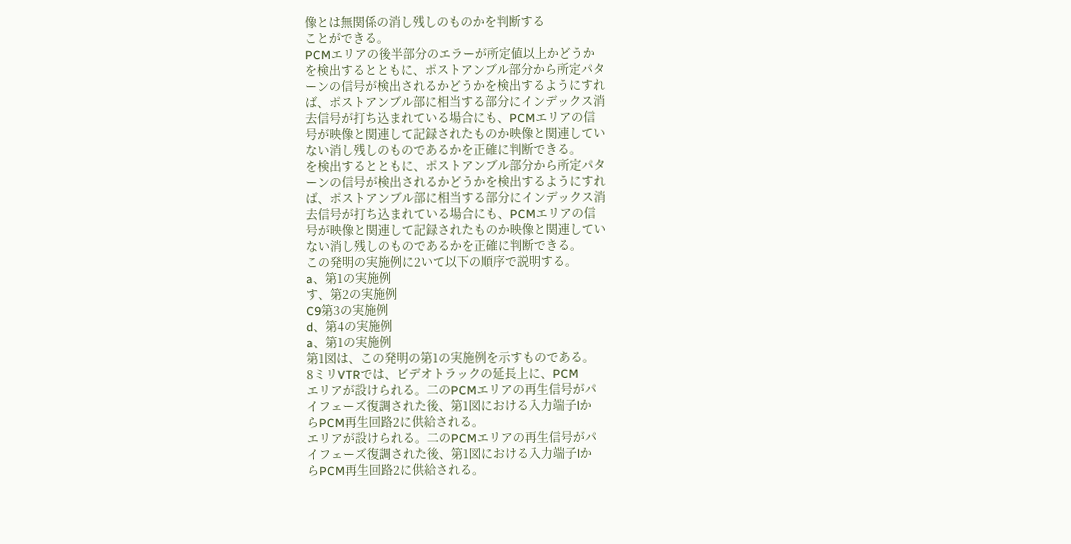像とは無関係の消し残しのものかを判断する
ことができる。
PCMエリアの後半部分のエラーが所定値以上かどうか
を検出するとともに、ポストアンブル部分から所定パタ
ーンの信号が検出されるかどうかを検出するようにすれ
ば、ポストアンブル部に相当する部分にインデックス消
去信号が打ち込まれている場合にも、PCMエリアの信
号が映像と関連して記録されたものか映像と関連してい
ない消し残しのものであるかを正確に判断できる。
を検出するとともに、ポストアンブル部分から所定パタ
ーンの信号が検出されるかどうかを検出するようにすれ
ば、ポストアンブル部に相当する部分にインデックス消
去信号が打ち込まれている場合にも、PCMエリアの信
号が映像と関連して記録されたものか映像と関連してい
ない消し残しのものであるかを正確に判断できる。
この発明の実施例に2いて以下の順序で説明する。
a、第1の実施例
す、第2の実施例
C9第3の実施例
d、第4の実施例
a、第1の実施例
第1図は、この発明の第1の実施例を示すものである。
8ミリVTRでは、ビデオトラックの延長上に、PCM
エリアが設けられる。二のPCMエリアの再生信号がパ
イフェーズ復調された後、第1図における入力端子lか
らPCM再生回路2に供給される。
エリアが設けられる。二のPCMエリアの再生信号がパ
イフェーズ復調された後、第1図における入力端子lか
らPCM再生回路2に供給される。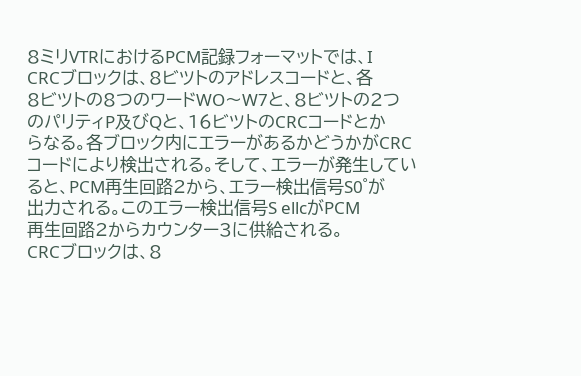8ミリVTRにおけるPCM記録フォーマットでは、I
CRCブロックは、8ビツトのアドレスコードと、各
8ビツトの8つのワードWO〜W7と、8ビツトの2つ
のパリティP及びQと、16ビツトのCRCコードとか
らなる。各ブロック内にエラーがあるかどうかがCRC
コードにより検出される。そして、エラーが発生してい
ると、PCM再生回路2から、エラー検出信号S0゜が
出力される。このエラー検出信号S ellcがPCM
再生回路2からカウンター3に供給される。
CRCブロックは、8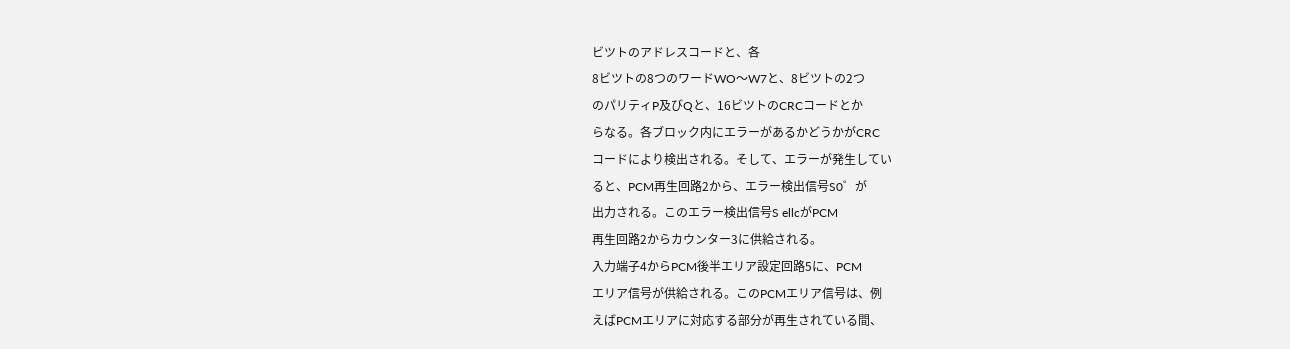ビツトのアドレスコードと、各
8ビツトの8つのワードWO〜W7と、8ビツトの2つ
のパリティP及びQと、16ビツトのCRCコードとか
らなる。各ブロック内にエラーがあるかどうかがCRC
コードにより検出される。そして、エラーが発生してい
ると、PCM再生回路2から、エラー検出信号S0゜が
出力される。このエラー検出信号S ellcがPCM
再生回路2からカウンター3に供給される。
入力端子4からPCM後半エリア設定回路5に、PCM
エリア信号が供給される。このPCMエリア信号は、例
えばPCMエリアに対応する部分が再生されている間、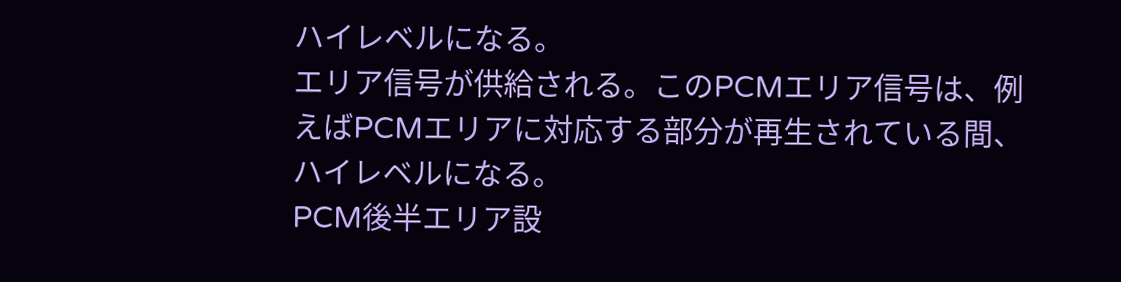ハイレベルになる。
エリア信号が供給される。このPCMエリア信号は、例
えばPCMエリアに対応する部分が再生されている間、
ハイレベルになる。
PCM後半エリア設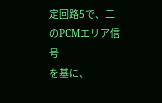定回路5で、二のPCMエリア信号
を基に、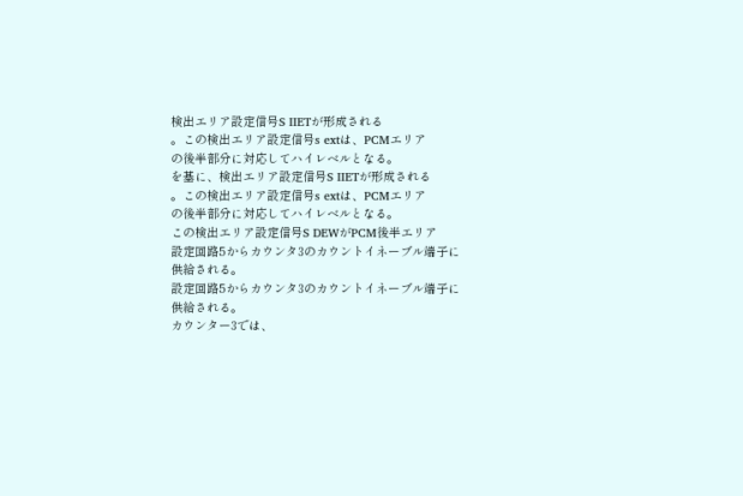検出エリア設定信号S IIETが形成される
。この検出エリア設定信号s extは、PCMエリア
の後半部分に対応してハイレベルとなる。
を基に、検出エリア設定信号S IIETが形成される
。この検出エリア設定信号s extは、PCMエリア
の後半部分に対応してハイレベルとなる。
この検出エリア設定信号S DEWがPCM後半エリア
設定回路5からカウンタ3のカウントイネーブル端子に
供給される。
設定回路5からカウンタ3のカウントイネーブル端子に
供給される。
カウンター3では、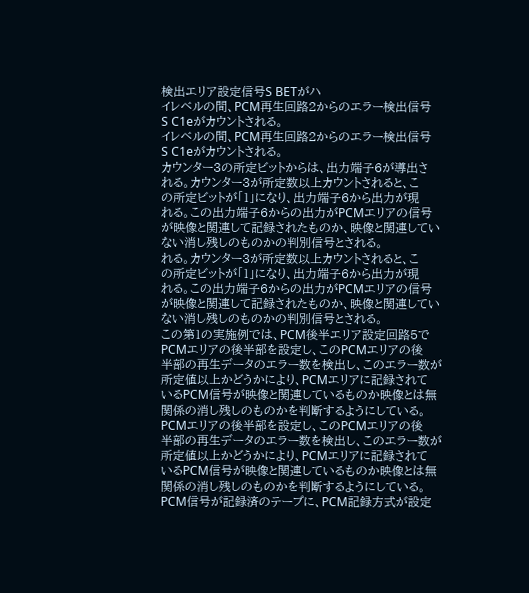検出エリア設定信号S BETがハ
イレベルの間、PCM再生回路2からのエラー検出信号
S C1eがカウントされる。
イレベルの間、PCM再生回路2からのエラー検出信号
S C1eがカウントされる。
カウンター3の所定ビットからは、出力端子6が導出さ
れる。カウンター3が所定数以上カウントされると、こ
の所定ビットが「1」になり、出力端子6から出力が現
れる。この出力端子6からの出力がPCMエリアの信号
が映像と関連して記録されたものか、映像と関連してい
ない消し残しのものかの判別信号とされる。
れる。カウンター3が所定数以上カウントされると、こ
の所定ビットが「1」になり、出力端子6から出力が現
れる。この出力端子6からの出力がPCMエリアの信号
が映像と関連して記録されたものか、映像と関連してい
ない消し残しのものかの判別信号とされる。
この第1の実施例では、PCM後半エリア設定回路5で
PCMエリアの後半部を設定し、このPCMエリアの後
半部の再生データのエラー数を検出し、このエラー数が
所定値以上かどうかにより、PCMエリアに記録されて
いるPCM信号が映像と関連しているものか映像とは無
関係の消し残しのものかを判断するようにしている。
PCMエリアの後半部を設定し、このPCMエリアの後
半部の再生データのエラー数を検出し、このエラー数が
所定値以上かどうかにより、PCMエリアに記録されて
いるPCM信号が映像と関連しているものか映像とは無
関係の消し残しのものかを判断するようにしている。
PCM信号が記録済のテープに、PCM記録方式が設定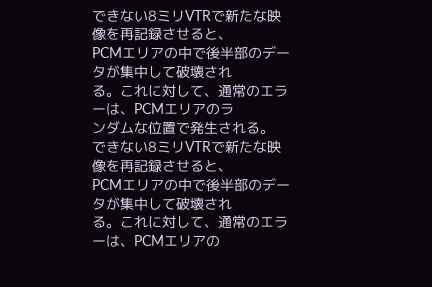できない8ミリVTRで新たな映像を再記録させると、
PCMエリアの中で後半部のデータが集中して破壊され
る。これに対して、通常のエラーは、PCMエリアのラ
ンダムな位置で発生される。
できない8ミリVTRで新たな映像を再記録させると、
PCMエリアの中で後半部のデータが集中して破壊され
る。これに対して、通常のエラーは、PCMエリアの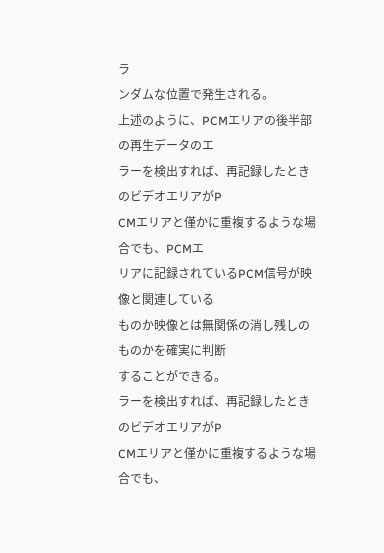ラ
ンダムな位置で発生される。
上述のように、PCMエリアの後半部の再生データのエ
ラーを検出すれば、再記録したときのビデオエリアがP
CMエリアと僅かに重複するような場合でも、PCMエ
リアに記録されているPCM信号が映像と関連している
ものか映像とは無関係の消し残しのものかを確実に判断
することができる。
ラーを検出すれば、再記録したときのビデオエリアがP
CMエリアと僅かに重複するような場合でも、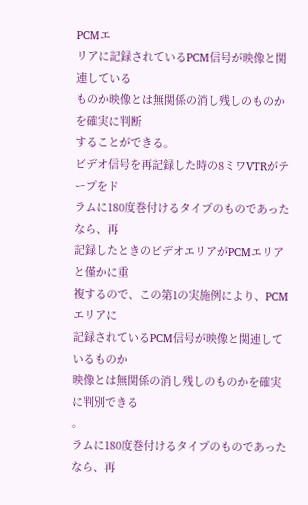PCMエ
リアに記録されているPCM信号が映像と関連している
ものか映像とは無関係の消し残しのものかを確実に判断
することができる。
ビデオ信号を再記録した時の8ミワVTRがテープをド
ラムに180度巻付けるタイプのものであったなら、再
記録したときのビデオエリアがPCMエリアと僅かに重
複するので、この第1の実施例により、PCMエリアに
記録されているPCM信号が映像と関連しているものか
映像とは無関係の消し残しのものかを確実に判別できる
。
ラムに180度巻付けるタイプのものであったなら、再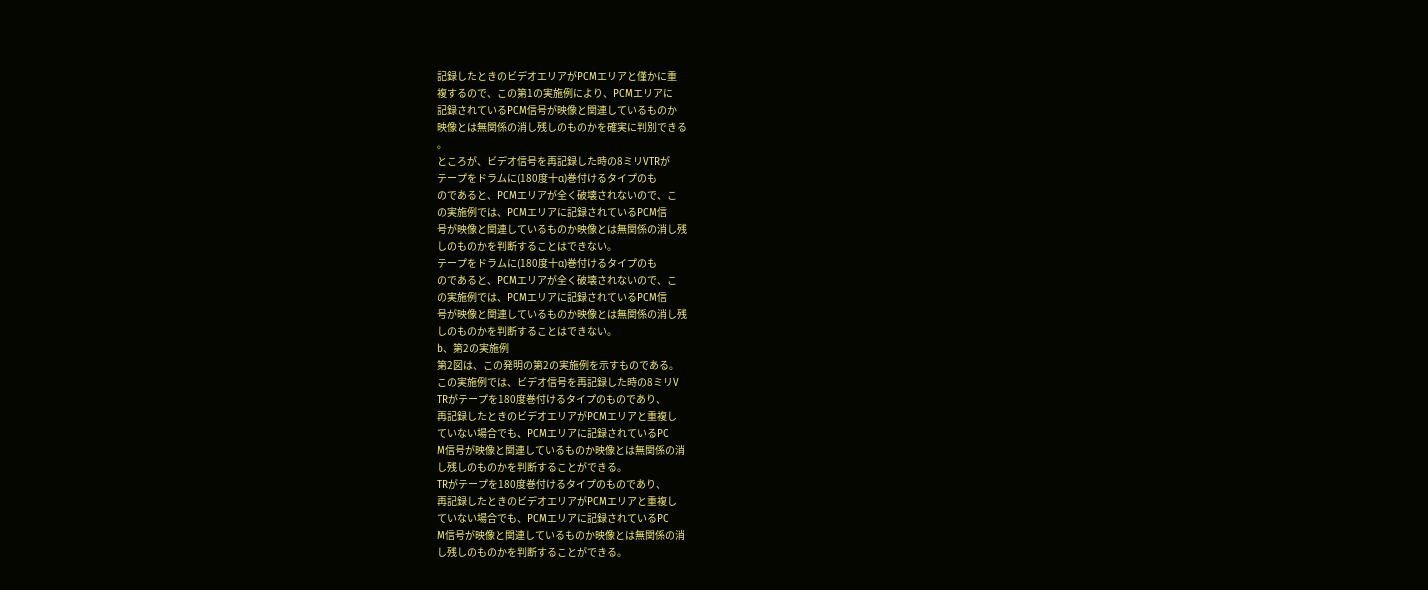記録したときのビデオエリアがPCMエリアと僅かに重
複するので、この第1の実施例により、PCMエリアに
記録されているPCM信号が映像と関連しているものか
映像とは無関係の消し残しのものかを確実に判別できる
。
ところが、ビデオ信号を再記録した時の8ミリVTRが
テープをドラムに(180度十α)巻付けるタイプのも
のであると、PCMエリアが全く破壊されないので、こ
の実施例では、PCMエリアに記録されているPCM信
号が映像と関連しているものか映像とは無関係の消し残
しのものかを判断することはできない。
テープをドラムに(180度十α)巻付けるタイプのも
のであると、PCMエリアが全く破壊されないので、こ
の実施例では、PCMエリアに記録されているPCM信
号が映像と関連しているものか映像とは無関係の消し残
しのものかを判断することはできない。
b、第2の実施例
第2図は、この発明の第2の実施例を示すものである。
この実施例では、ビデオ信号を再記録した時の8ミリV
TRがテープを180度巻付けるタイプのものであり、
再記録したときのビデオエリアがPCMエリアと重複し
ていない場合でも、PCMエリアに記録されているPC
M信号が映像と関連しているものか映像とは無関係の消
し残しのものかを判断することができる。
TRがテープを180度巻付けるタイプのものであり、
再記録したときのビデオエリアがPCMエリアと重複し
ていない場合でも、PCMエリアに記録されているPC
M信号が映像と関連しているものか映像とは無関係の消
し残しのものかを判断することができる。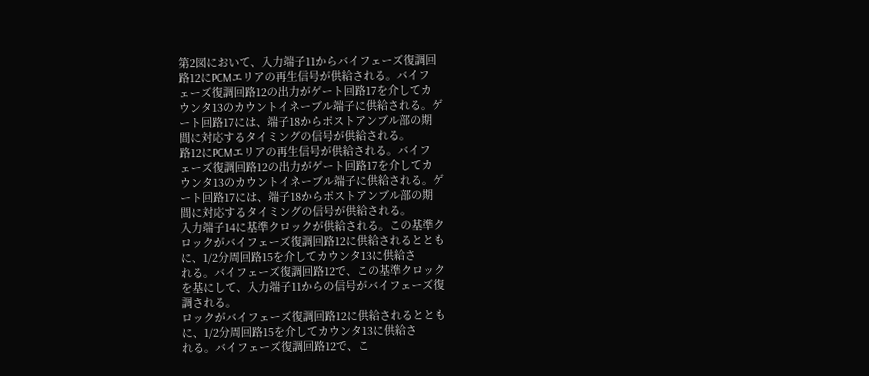第2図において、入力端子11からバイフェーズ復調回
路12にPCMエリアの再生信号が供給される。バイフ
ェーズ復調回路12の出力がゲート回路17を介してカ
ウンタ13のカウントイネーブル端子に供給される。ゲ
ート回路17には、端子18からポストアンブル部の期
間に対応するタイミングの信号が供給される。
路12にPCMエリアの再生信号が供給される。バイフ
ェーズ復調回路12の出力がゲート回路17を介してカ
ウンタ13のカウントイネーブル端子に供給される。ゲ
ート回路17には、端子18からポストアンブル部の期
間に対応するタイミングの信号が供給される。
入力端子14に基準クロックが供給される。この基準ク
ロックがバイフェーズ復調回路12に供給されるととも
に、1/2分周回路15を介してカウンタ13に供給さ
れる。バイフェーズ復調回路12で、この基準クロック
を基にして、入力端子11からの信号がバイフェーズ復
調される。
ロックがバイフェーズ復調回路12に供給されるととも
に、1/2分周回路15を介してカウンタ13に供給さ
れる。バイフェーズ復調回路12で、こ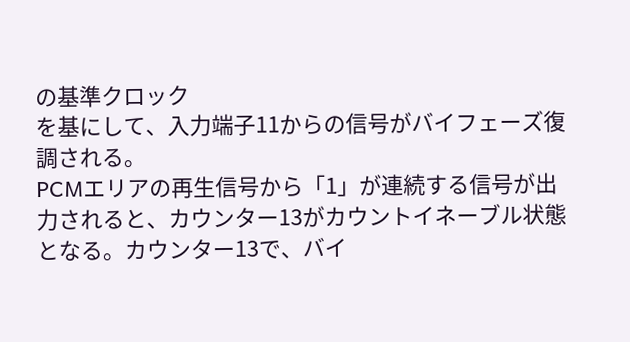の基準クロック
を基にして、入力端子11からの信号がバイフェーズ復
調される。
PCMエリアの再生信号から「1」が連続する信号が出
力されると、カウンター13がカウントイネーブル状態
となる。カウンター13で、バイ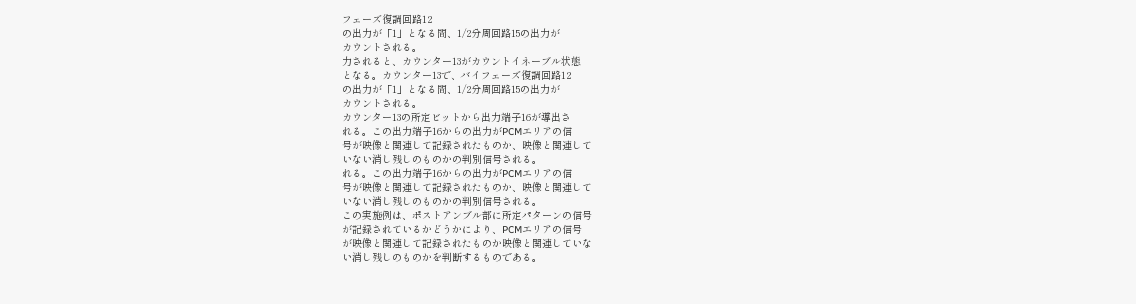フェーズ復調回路12
の出力が「1」となる間、1/2分周回路15の出力が
カウントされる。
力されると、カウンター13がカウントイネーブル状態
となる。カウンター13で、バイフェーズ復調回路12
の出力が「1」となる間、1/2分周回路15の出力が
カウントされる。
カウンター13の所定ビットから出力端子16が導出さ
れる。この出力端子16からの出力がPCMエリアの信
号が映像と関連して記録されたものか、映像と関連して
いない消し残しのものかの判別信号される。
れる。この出力端子16からの出力がPCMエリアの信
号が映像と関連して記録されたものか、映像と関連して
いない消し残しのものかの判別信号される。
この実施例は、ポストアンブル部に所定パターンの信号
が記録されているかどうかにより、PCMエリアの信号
が映像と関連して記録されたものか映像と関連していな
い消し残しのものかを判断するものである。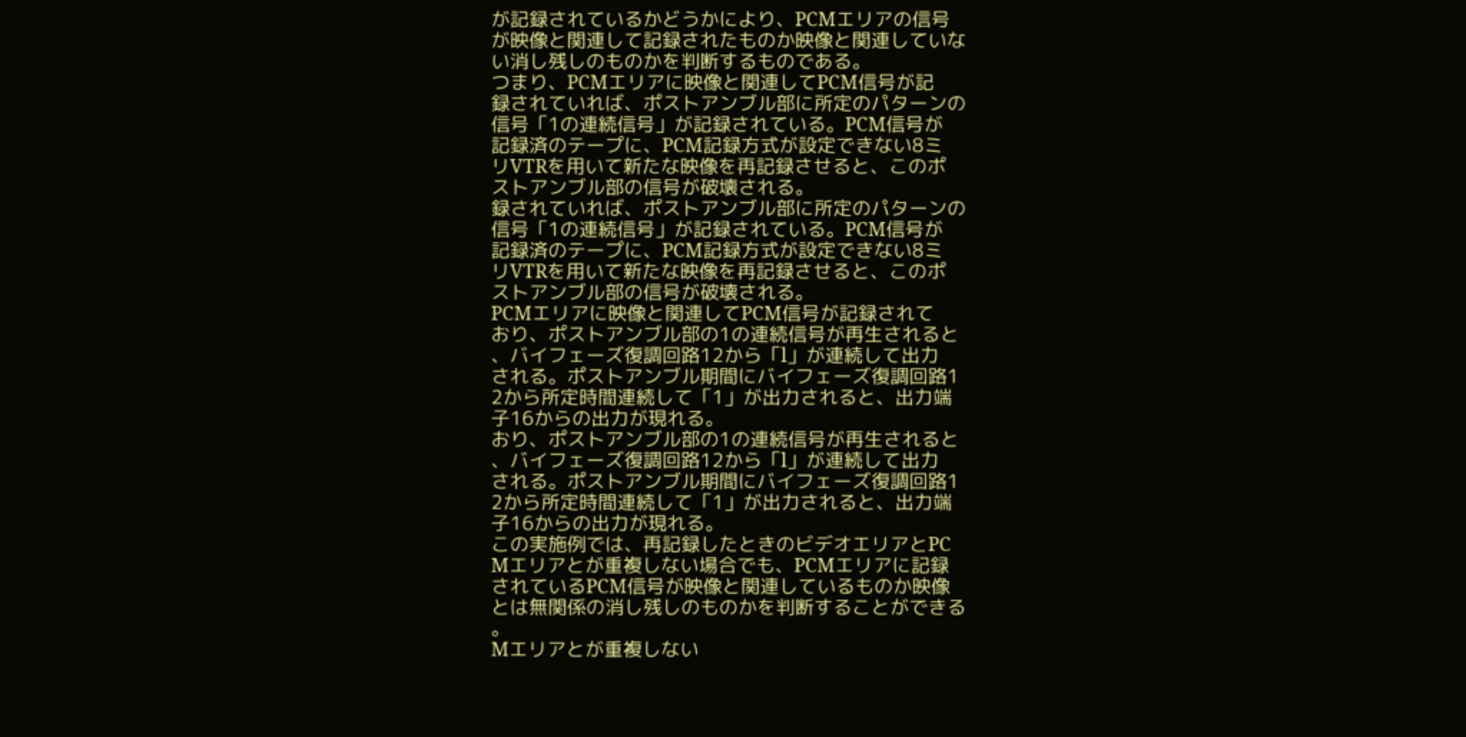が記録されているかどうかにより、PCMエリアの信号
が映像と関連して記録されたものか映像と関連していな
い消し残しのものかを判断するものである。
つまり、PCMエリアに映像と関連してPCM信号が記
録されていれば、ポストアンブル部に所定のパターンの
信号「1の連続信号」が記録されている。PCM信号が
記録済のテープに、PCM記録方式が設定できない8ミ
リVTRを用いて新たな映像を再記録させると、このポ
ストアンブル部の信号が破壊される。
録されていれば、ポストアンブル部に所定のパターンの
信号「1の連続信号」が記録されている。PCM信号が
記録済のテープに、PCM記録方式が設定できない8ミ
リVTRを用いて新たな映像を再記録させると、このポ
ストアンブル部の信号が破壊される。
PCMエリアに映像と関連してPCM信号が記録されて
おり、ポストアンブル部の1の連続信号が再生されると
、バイフェーズ復調回路12から「l」が連続して出力
される。ポストアンブル期間にバイフェーズ復調回路1
2から所定時間連続して「1」が出力されると、出力端
子16からの出力が現れる。
おり、ポストアンブル部の1の連続信号が再生されると
、バイフェーズ復調回路12から「l」が連続して出力
される。ポストアンブル期間にバイフェーズ復調回路1
2から所定時間連続して「1」が出力されると、出力端
子16からの出力が現れる。
この実施例では、再記録したときのビデオエリアとPC
Mエリアとが重複しない場合でも、PCMエリアに記録
されているPCM信号が映像と関連しているものか映像
とは無関係の消し残しのものかを判断することができる
。
Mエリアとが重複しない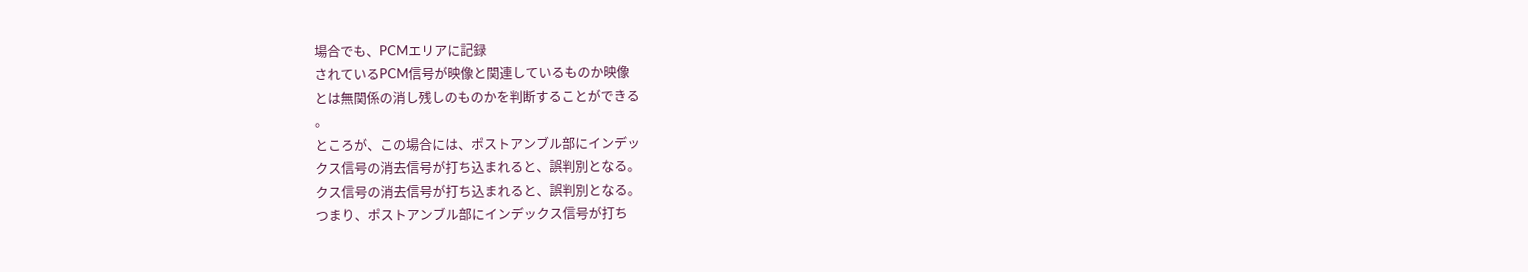場合でも、PCMエリアに記録
されているPCM信号が映像と関連しているものか映像
とは無関係の消し残しのものかを判断することができる
。
ところが、この場合には、ポストアンブル部にインデッ
クス信号の消去信号が打ち込まれると、誤判別となる。
クス信号の消去信号が打ち込まれると、誤判別となる。
つまり、ポストアンブル部にインデックス信号が打ち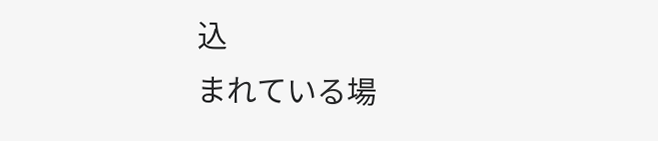込
まれている場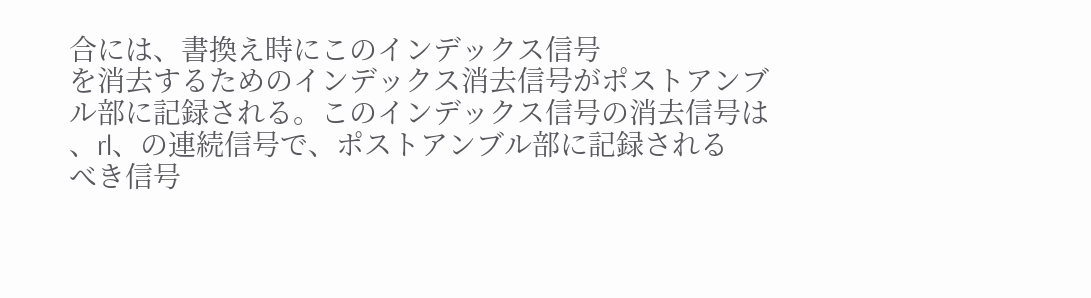合には、書換え時にこのインデックス信号
を消去するためのインデックス消去信号がポストアンブ
ル部に記録される。このインデックス信号の消去信号は
、rl、の連続信号で、ポストアンブル部に記録される
べき信号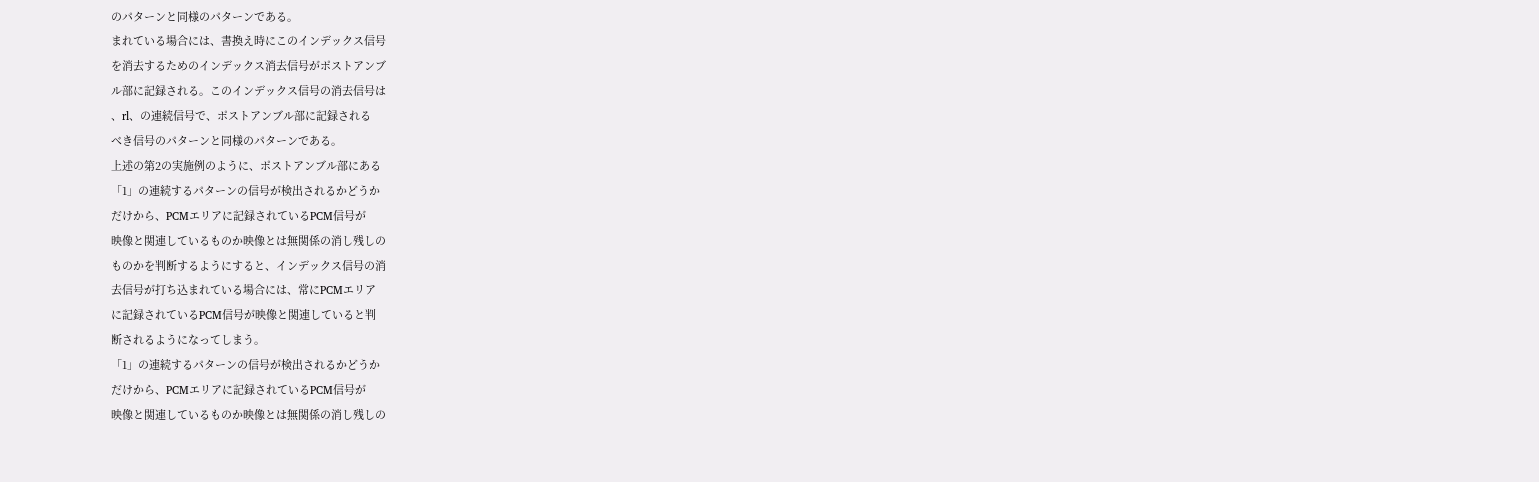のパターンと同様のパターンである。
まれている場合には、書換え時にこのインデックス信号
を消去するためのインデックス消去信号がポストアンブ
ル部に記録される。このインデックス信号の消去信号は
、rl、の連続信号で、ポストアンブル部に記録される
べき信号のパターンと同様のパターンである。
上述の第2の実施例のように、ポストアンブル部にある
「1」の連続するパターンの信号が検出されるかどうか
だけから、PCMエリアに記録されているPCM信号が
映像と関連しているものか映像とは無関係の消し残しの
ものかを判断するようにすると、インデックス信号の消
去信号が打ち込まれている場合には、常にPCMエリア
に記録されているPCM信号が映像と関連していると判
断されるようになってしまう。
「1」の連続するパターンの信号が検出されるかどうか
だけから、PCMエリアに記録されているPCM信号が
映像と関連しているものか映像とは無関係の消し残しの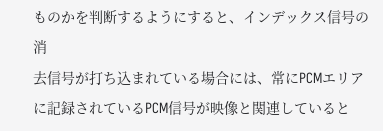ものかを判断するようにすると、インデックス信号の消
去信号が打ち込まれている場合には、常にPCMエリア
に記録されているPCM信号が映像と関連していると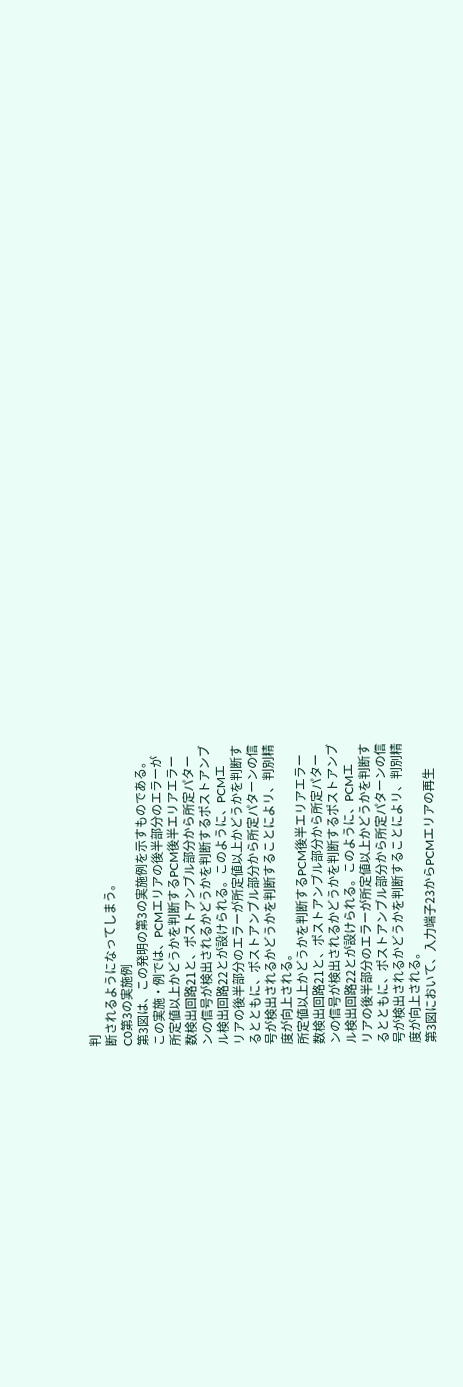判
断されるようになってしまう。
C0第3の実施例
第3図は、この発明の第3の実施例を示すものである。
この実施・例では、PCMエリアの後半部分のエラーが
所定値以上かどうかを判断するPCM後半エリアエラー
数検出回路21と、ポストアンブル部分から所定パター
ンの信号が検出されるかどうかを判断するポストアンブ
ル検出回路22とが設けられる。このように、PCMエ
リアの後半部分のエラーが所定値以上かどうかを判断す
るとともに、ポストアンブル部分から所定パターンの信
号が検出されるかどうかを判断することによリ、判別精
度が向上される。
所定値以上かどうかを判断するPCM後半エリアエラー
数検出回路21と、ポストアンブル部分から所定パター
ンの信号が検出されるかどうかを判断するポストアンブ
ル検出回路22とが設けられる。このように、PCMエ
リアの後半部分のエラーが所定値以上かどうかを判断す
るとともに、ポストアンブル部分から所定パターンの信
号が検出されるかどうかを判断することによリ、判別精
度が向上される。
第3図において、入力端子23からPCMエリアの再生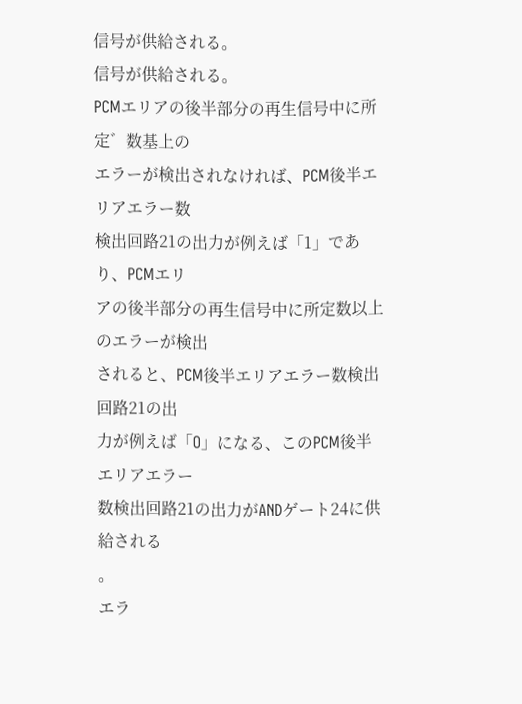信号が供給される。
信号が供給される。
PCMエリアの後半部分の再生信号中に所定゛数基上の
エラーが検出されなければ、PCM後半エリアエラー数
検出回路21の出力が例えば「1」であり、PCMエリ
アの後半部分の再生信号中に所定数以上のエラーが検出
されると、PCM後半エリアエラー数検出回路21の出
力が例えば「O」になる、このPCM後半エリアエラー
数検出回路21の出力がANDゲート24に供給される
。
エラ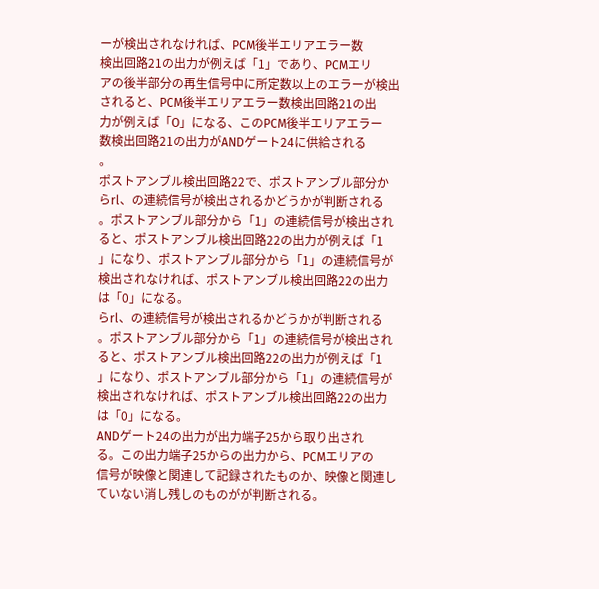ーが検出されなければ、PCM後半エリアエラー数
検出回路21の出力が例えば「1」であり、PCMエリ
アの後半部分の再生信号中に所定数以上のエラーが検出
されると、PCM後半エリアエラー数検出回路21の出
力が例えば「O」になる、このPCM後半エリアエラー
数検出回路21の出力がANDゲート24に供給される
。
ポストアンブル検出回路22で、ポストアンブル部分か
らrl、の連続信号が検出されるかどうかが判断される
。ポストアンブル部分から「1」の連続信号が検出され
ると、ポストアンブル検出回路22の出力が例えば「1
」になり、ポストアンブル部分から「1」の連続信号が
検出されなければ、ポストアンブル検出回路22の出力
は「0」になる。
らrl、の連続信号が検出されるかどうかが判断される
。ポストアンブル部分から「1」の連続信号が検出され
ると、ポストアンブル検出回路22の出力が例えば「1
」になり、ポストアンブル部分から「1」の連続信号が
検出されなければ、ポストアンブル検出回路22の出力
は「0」になる。
ANDゲート24の出力が出力端子25から取り出され
る。この出力端子25からの出力から、PCMエリアの
信号が映像と関連して記録されたものか、映像と関連し
ていない消し残しのものがが判断される。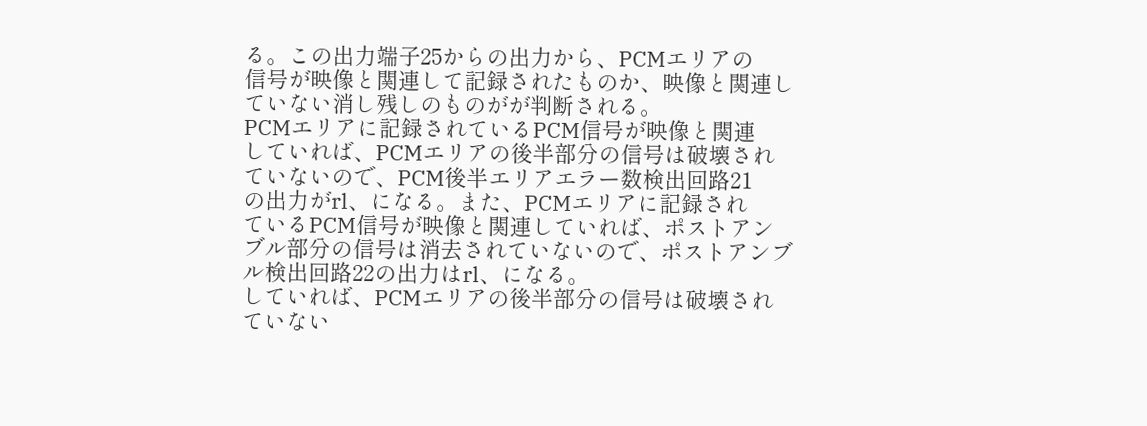る。この出力端子25からの出力から、PCMエリアの
信号が映像と関連して記録されたものか、映像と関連し
ていない消し残しのものがが判断される。
PCMエリアに記録されているPCM信号が映像と関連
していれば、PCMエリアの後半部分の信号は破壊され
ていないので、PCM後半エリアエラー数検出回路21
の出力がrl、になる。また、PCMエリアに記録され
ているPCM信号が映像と関連していれば、ポストアン
ブル部分の信号は消去されていないので、ポストアンブ
ル検出回路22の出力はrl、になる。
していれば、PCMエリアの後半部分の信号は破壊され
ていない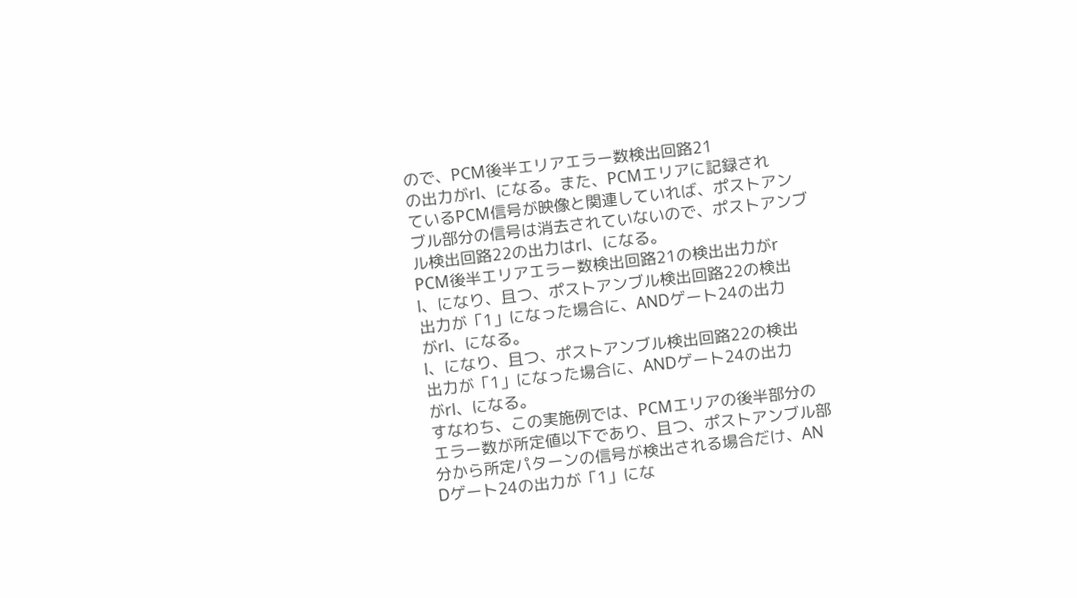ので、PCM後半エリアエラー数検出回路21
の出力がrl、になる。また、PCMエリアに記録され
ているPCM信号が映像と関連していれば、ポストアン
ブル部分の信号は消去されていないので、ポストアンブ
ル検出回路22の出力はrl、になる。
PCM後半エリアエラー数検出回路21の検出出力がr
l、になり、且つ、ポストアンブル検出回路22の検出
出力が「1」になった場合に、ANDゲート24の出力
がrl、になる。
l、になり、且つ、ポストアンブル検出回路22の検出
出力が「1」になった場合に、ANDゲート24の出力
がrl、になる。
すなわち、この実施例では、PCMエリアの後半部分の
エラー数が所定値以下であり、且つ、ポストアンブル部
分から所定パターンの信号が検出される場合だけ、AN
Dゲート24の出力が「1」にな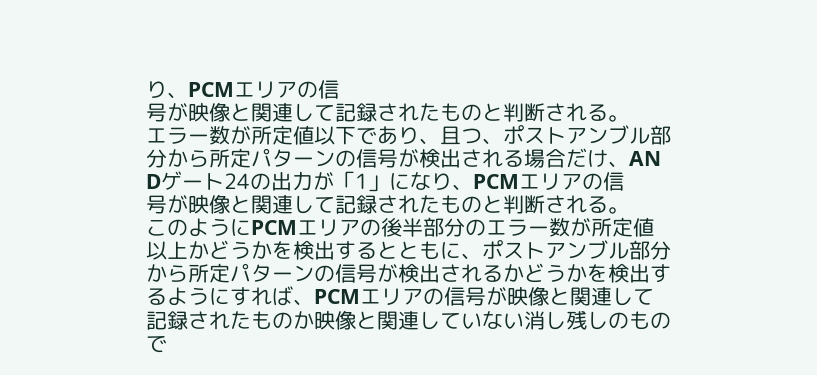り、PCMエリアの信
号が映像と関連して記録されたものと判断される。
エラー数が所定値以下であり、且つ、ポストアンブル部
分から所定パターンの信号が検出される場合だけ、AN
Dゲート24の出力が「1」になり、PCMエリアの信
号が映像と関連して記録されたものと判断される。
このようにPCMエリアの後半部分のエラー数が所定値
以上かどうかを検出するとともに、ポストアンブル部分
から所定パターンの信号が検出されるかどうかを検出す
るようにすれば、PCMエリアの信号が映像と関連して
記録されたものか映像と関連していない消し残しのもの
で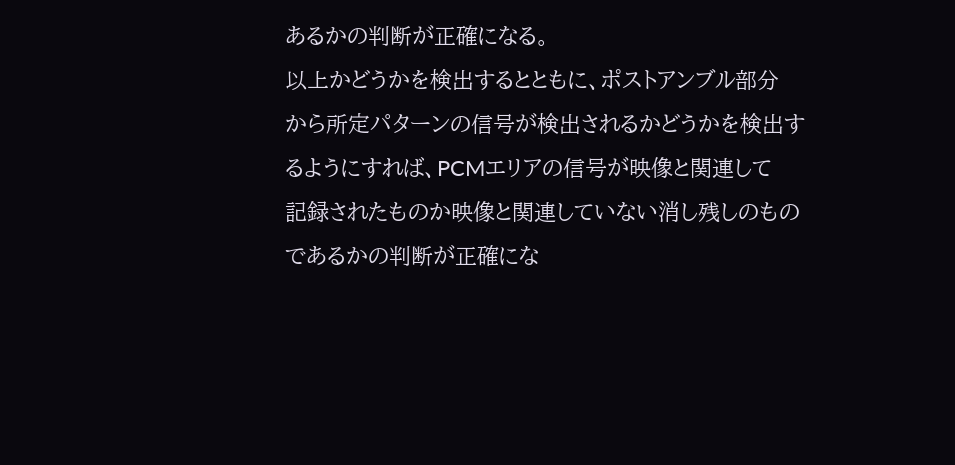あるかの判断が正確になる。
以上かどうかを検出するとともに、ポストアンブル部分
から所定パターンの信号が検出されるかどうかを検出す
るようにすれば、PCMエリアの信号が映像と関連して
記録されたものか映像と関連していない消し残しのもの
であるかの判断が正確にな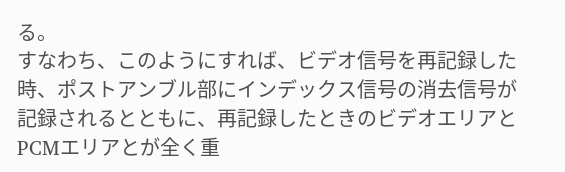る。
すなわち、このようにすれば、ビデオ信号を再記録した
時、ポストアンブル部にインデックス信号の消去信号が
記録されるとともに、再記録したときのビデオエリアと
PCMエリアとが全く重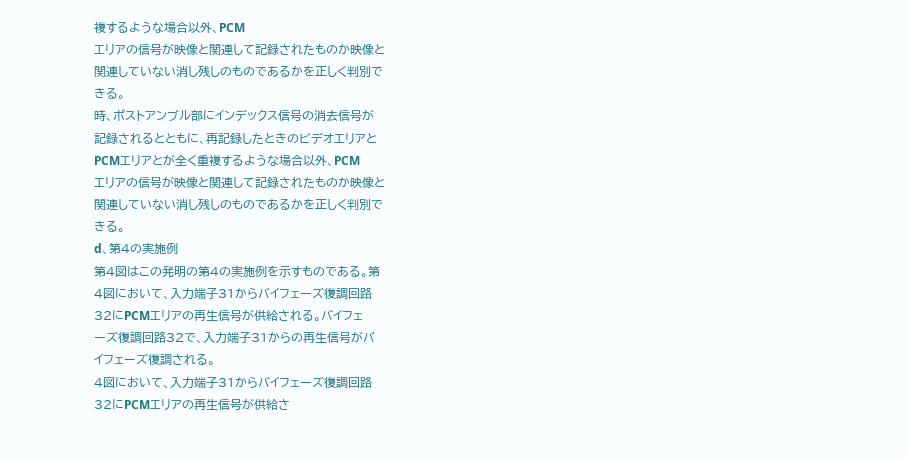複するような場合以外、PCM
エリアの信号が映像と関連して記録されたものか映像と
関連していない消し残しのものであるかを正しく判別で
きる。
時、ポストアンブル部にインデックス信号の消去信号が
記録されるとともに、再記録したときのビデオエリアと
PCMエリアとが全く重複するような場合以外、PCM
エリアの信号が映像と関連して記録されたものか映像と
関連していない消し残しのものであるかを正しく判別で
きる。
d、第4の実施例
第4図はこの発明の第4の実施例を示すものである。第
4図において、入力端子31からバイフェーズ復調回路
32にPCMエリアの再生信号が供給される。バイフェ
ーズ復調回路32で、入力端子31からの再生信号がバ
イフェーズ復調される。
4図において、入力端子31からバイフェーズ復調回路
32にPCMエリアの再生信号が供給さ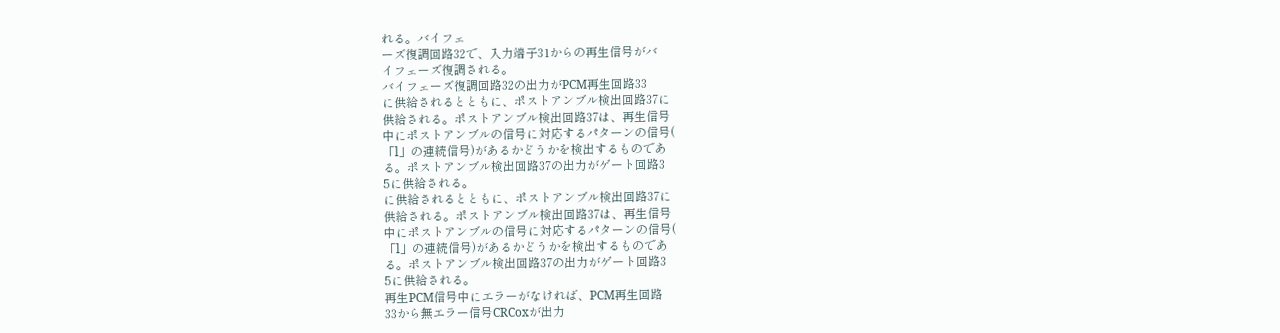れる。バイフェ
ーズ復調回路32で、入力端子31からの再生信号がバ
イフェーズ復調される。
バイフェーズ復調回路32の出力がPCM再生回路33
に供給されるとともに、ポストアンブル検出回路37に
供給される。ポストアンブル検出回路37は、再生信号
中にポストアンブルの信号に対応するパターンの信号(
「l」の連続信号)があるかどうかを検出するものであ
る。ポストアンブル検出回路37の出力がゲート回路3
5に供給される。
に供給されるとともに、ポストアンブル検出回路37に
供給される。ポストアンブル検出回路37は、再生信号
中にポストアンブルの信号に対応するパターンの信号(
「l」の連続信号)があるかどうかを検出するものであ
る。ポストアンブル検出回路37の出力がゲート回路3
5に供給される。
再生PCM信号中にエラーがなければ、PCM再生回路
33から無エラー信号CRCoxが出力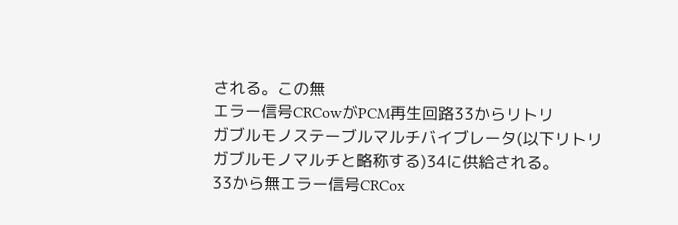される。この無
エラー信号CRCowがPCM再生回路33からリトリ
ガブルモノステーブルマルチバイブレータ(以下リトリ
ガブルモノマルチと略称する)34に供給される。
33から無エラー信号CRCox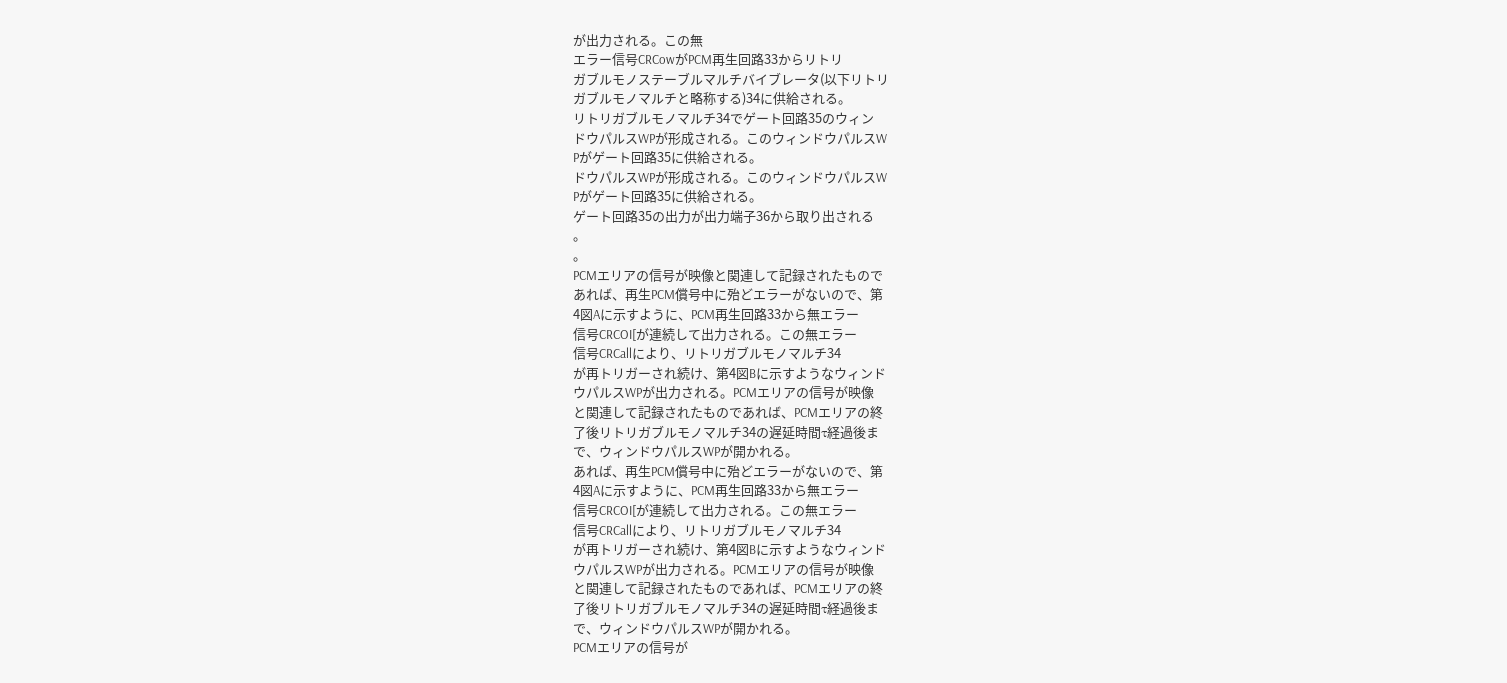が出力される。この無
エラー信号CRCowがPCM再生回路33からリトリ
ガブルモノステーブルマルチバイブレータ(以下リトリ
ガブルモノマルチと略称する)34に供給される。
リトリガブルモノマルチ34でゲート回路35のウィン
ドウパルスWPが形成される。このウィンドウパルスW
Pがゲート回路35に供給される。
ドウパルスWPが形成される。このウィンドウパルスW
Pがゲート回路35に供給される。
ゲート回路35の出力が出力端子36から取り出される
。
。
PCMエリアの信号が映像と関連して記録されたもので
あれば、再生PCM償号中に殆どエラーがないので、第
4図Aに示すように、PCM再生回路33から無エラー
信号CRCOI[が連続して出力される。この無エラー
信号CRCallにより、リトリガブルモノマルチ34
が再トリガーされ続け、第4図Bに示すようなウィンド
ウパルスWPが出力される。PCMエリアの信号が映像
と関連して記録されたものであれば、PCMエリアの終
了後リトリガブルモノマルチ34の遅延時間τ経過後ま
で、ウィンドウパルスWPが開かれる。
あれば、再生PCM償号中に殆どエラーがないので、第
4図Aに示すように、PCM再生回路33から無エラー
信号CRCOI[が連続して出力される。この無エラー
信号CRCallにより、リトリガブルモノマルチ34
が再トリガーされ続け、第4図Bに示すようなウィンド
ウパルスWPが出力される。PCMエリアの信号が映像
と関連して記録されたものであれば、PCMエリアの終
了後リトリガブルモノマルチ34の遅延時間τ経過後ま
で、ウィンドウパルスWPが開かれる。
PCMエリアの信号が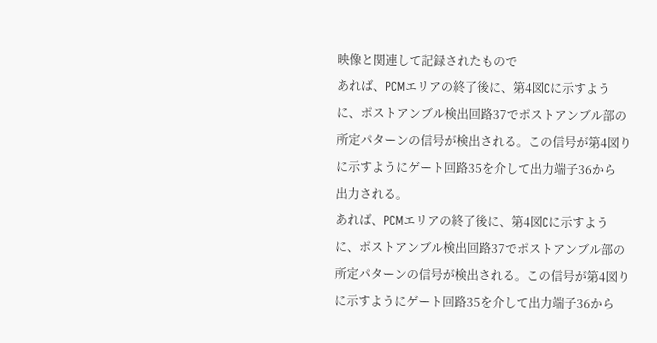映像と関連して記録されたもので
あれば、PCMエリアの終了後に、第4図Cに示すよう
に、ポストアンブル検出回路37でポストアンブル部の
所定パターンの信号が検出される。この信号が第4図り
に示すようにゲート回路35を介して出力端子36から
出力される。
あれば、PCMエリアの終了後に、第4図Cに示すよう
に、ポストアンブル検出回路37でポストアンブル部の
所定パターンの信号が検出される。この信号が第4図り
に示すようにゲート回路35を介して出力端子36から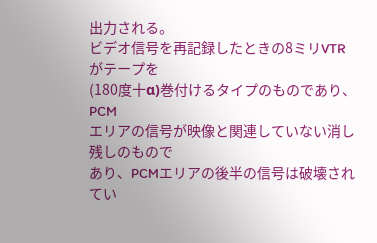出力される。
ビデオ信号を再記録したときの8ミリVTRがテープを
(180度十α)巻付けるタイプのものであり、PCM
エリアの信号が映像と関連していない消し残しのもので
あり、PCMエリアの後半の信号は破壊されてい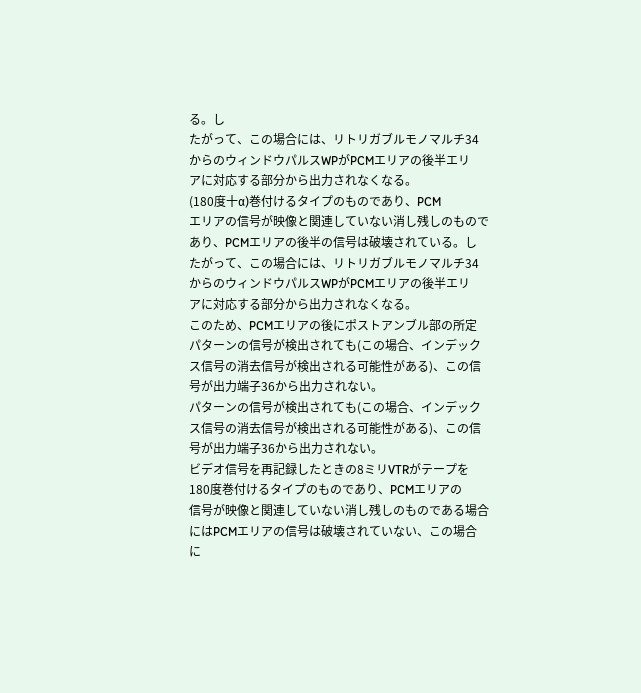る。し
たがって、この場合には、リトリガブルモノマルチ34
からのウィンドウパルスWPがPCMエリアの後半エリ
アに対応する部分から出力されなくなる。
(180度十α)巻付けるタイプのものであり、PCM
エリアの信号が映像と関連していない消し残しのもので
あり、PCMエリアの後半の信号は破壊されている。し
たがって、この場合には、リトリガブルモノマルチ34
からのウィンドウパルスWPがPCMエリアの後半エリ
アに対応する部分から出力されなくなる。
このため、PCMエリアの後にポストアンブル部の所定
パターンの信号が検出されても(この場合、インデック
ス信号の消去信号が検出される可能性がある)、この信
号が出力端子36から出力されない。
パターンの信号が検出されても(この場合、インデック
ス信号の消去信号が検出される可能性がある)、この信
号が出力端子36から出力されない。
ビデオ信号を再記録したときの8ミリVTRがテープを
180度巻付けるタイプのものであり、PCMエリアの
信号が映像と関連していない消し残しのものである場合
にはPCMエリアの信号は破壊されていない、この場合
に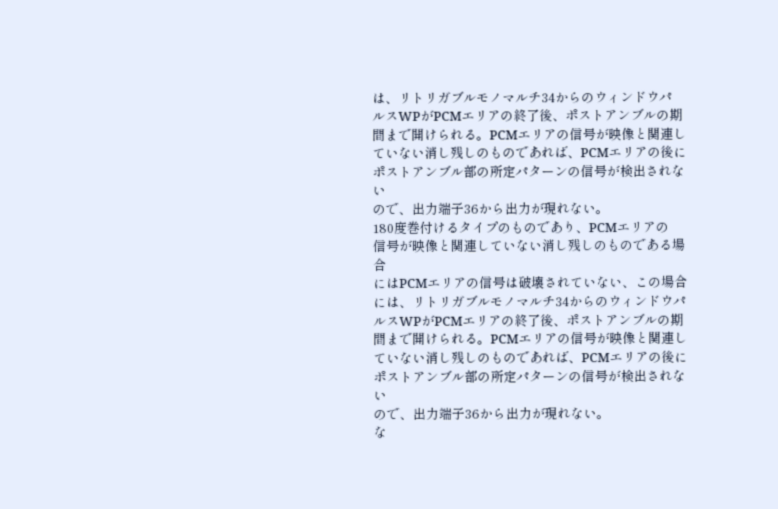は、リトリガブルモノマルチ34からのウィンドウパ
ルスWPがPCMエリアの終了後、ポストアンブルの期
間まで開けられる。PCMエリアの信号が映像と関連し
ていない消し残しのものであれば、PCMエリアの後に
ポストアンブル部の所定パターンの信号が検出されない
ので、出力端子36から出力が現れない。
180度巻付けるタイプのものであり、PCMエリアの
信号が映像と関連していない消し残しのものである場合
にはPCMエリアの信号は破壊されていない、この場合
には、リトリガブルモノマルチ34からのウィンドウパ
ルスWPがPCMエリアの終了後、ポストアンブルの期
間まで開けられる。PCMエリアの信号が映像と関連し
ていない消し残しのものであれば、PCMエリアの後に
ポストアンブル部の所定パターンの信号が検出されない
ので、出力端子36から出力が現れない。
な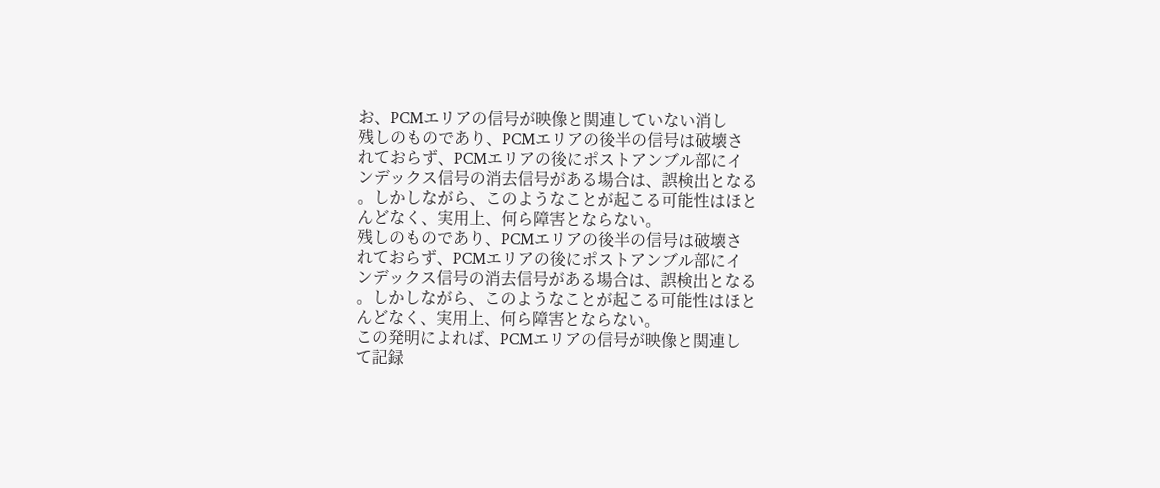お、PCMエリアの信号が映像と関連していない消し
残しのものであり、PCMエリアの後半の信号は破壊さ
れておらず、PCMエリアの後にポストアンブル部にイ
ンデックス信号の消去信号がある場合は、誤検出となる
。しかしながら、このようなことが起こる可能性はほと
んどなく、実用上、何ら障害とならない。
残しのものであり、PCMエリアの後半の信号は破壊さ
れておらず、PCMエリアの後にポストアンブル部にイ
ンデックス信号の消去信号がある場合は、誤検出となる
。しかしながら、このようなことが起こる可能性はほと
んどなく、実用上、何ら障害とならない。
この発明によれば、PCMエリアの信号が映像と関連し
て記録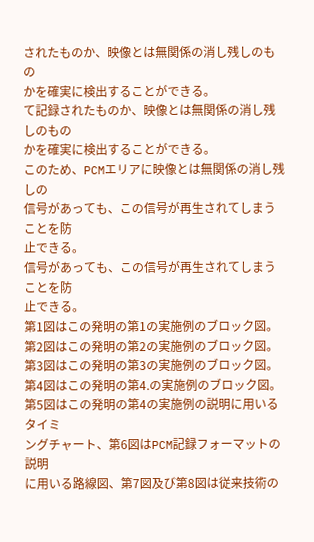されたものか、映像とは無関係の消し残しのもの
かを確実に検出することができる。
て記録されたものか、映像とは無関係の消し残しのもの
かを確実に検出することができる。
このため、PCMエリアに映像とは無関係の消し残しの
信号があっても、この信号が再生されてしまうことを防
止できる。
信号があっても、この信号が再生されてしまうことを防
止できる。
第1図はこの発明の第1の実施例のブロック図。
第2図はこの発明の第2の実施例のブロック図。
第3図はこの発明の第3の実施例のブロック図。
第4図はこの発明の第4.の実施例のブロック図。
第5図はこの発明の第4の実施例の説明に用いるタイミ
ングチャート、第6図はPCM記録フォーマットの説明
に用いる路線図、第7図及び第8図は従来技術の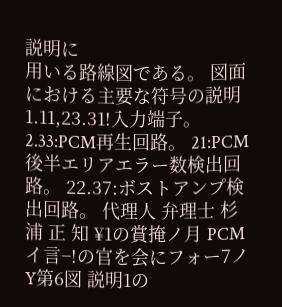説明に
用いる路線図である。 図面における主要な符号の説明 1.11,23.31!入力端子。 2.33:PCM再生回路。 21:PCM後半エリアエラー数検出回路。 22.37:ボストアンプ検出回路。 代理人 弁理士 杉 浦 正 知 ¥1の賞掩ノ月 PCMイ言−!の官を会にフォー7ノY第6図 説明1の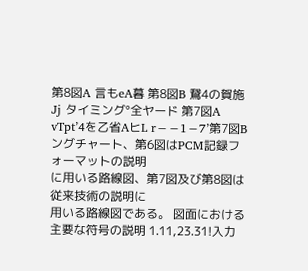第8図A 言もeA暮 第8図B 鵞4の賀施Jj タイミング°全ヤード 第7図A vTpt’4を乙省AヒL r−−1−7’第7図B
ングチャート、第6図はPCM記録フォーマットの説明
に用いる路線図、第7図及び第8図は従来技術の説明に
用いる路線図である。 図面における主要な符号の説明 1.11,23.31!入力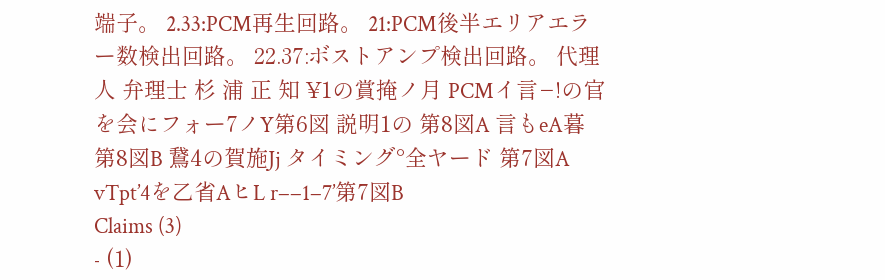端子。 2.33:PCM再生回路。 21:PCM後半エリアエラー数検出回路。 22.37:ボストアンプ検出回路。 代理人 弁理士 杉 浦 正 知 ¥1の賞掩ノ月 PCMイ言−!の官を会にフォー7ノY第6図 説明1の 第8図A 言もeA暮 第8図B 鵞4の賀施Jj タイミング°全ヤード 第7図A vTpt’4を乙省AヒL r−−1−7’第7図B
Claims (3)
- (1)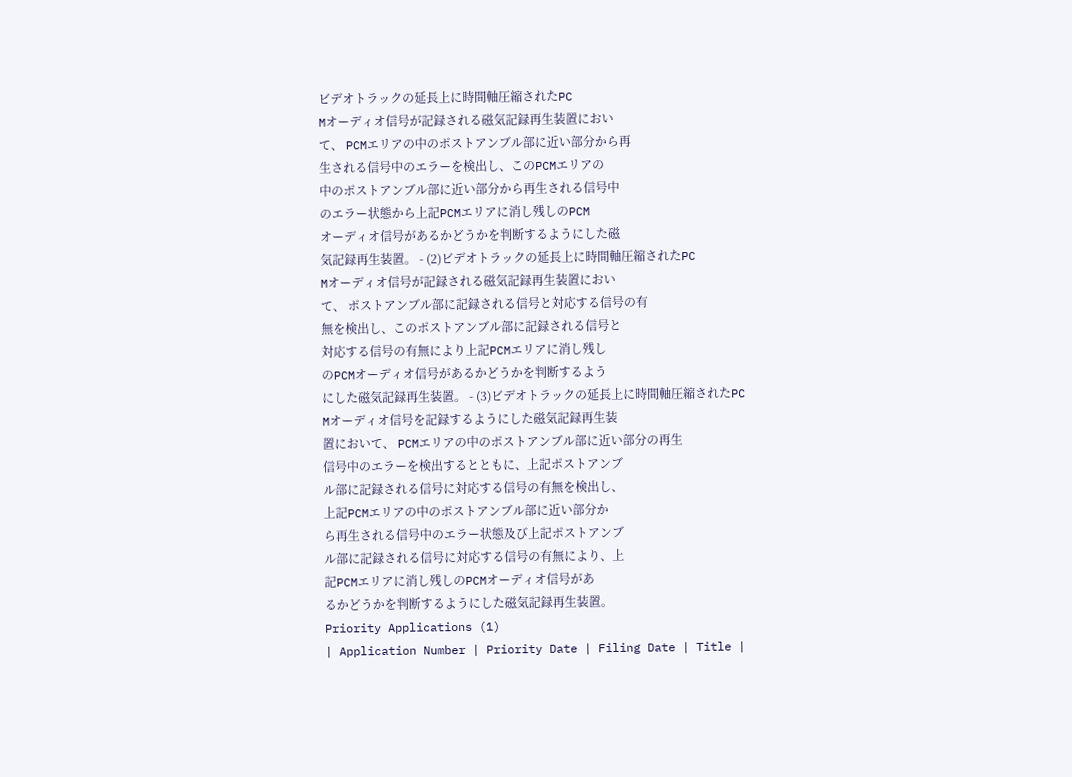ビデオトラックの延長上に時間軸圧縮されたPC
Mオーディオ信号が記録される磁気記録再生装置におい
て、 PCMエリアの中のポストアンブル部に近い部分から再
生される信号中のエラーを検出し、このPCMエリアの
中のポストアンブル部に近い部分から再生される信号中
のエラー状態から上記PCMエリアに消し残しのPCM
オーディオ信号があるかどうかを判断するようにした磁
気記録再生装置。 - (2)ビデオトラックの延長上に時間軸圧縮されたPC
Mオーディオ信号が記録される磁気記録再生装置におい
て、 ポストアンブル部に記録される信号と対応する信号の有
無を検出し、このポストアンブル部に記録される信号と
対応する信号の有無により上記PCMエリアに消し残し
のPCMオーディオ信号があるかどうかを判断するよう
にした磁気記録再生装置。 - (3)ビデオトラックの延長上に時間軸圧縮されたPC
Mオーディオ信号を記録するようにした磁気記録再生装
置において、 PCMエリアの中のポストアンブル部に近い部分の再生
信号中のエラーを検出するとともに、上記ポストアンブ
ル部に記録される信号に対応する信号の有無を検出し、
上記PCMエリアの中のポストアンブル部に近い部分か
ら再生される信号中のエラー状態及び上記ポストアンブ
ル部に記録される信号に対応する信号の有無により、上
記PCMエリアに消し残しのPCMオーディオ信号があ
るかどうかを判断するようにした磁気記録再生装置。
Priority Applications (1)
| Application Number | Priority Date | Filing Date | Title |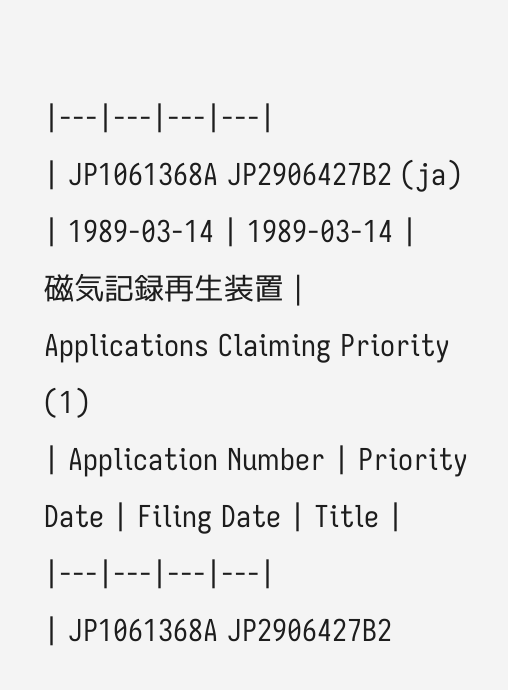|---|---|---|---|
| JP1061368A JP2906427B2 (ja) | 1989-03-14 | 1989-03-14 | 磁気記録再生装置 |
Applications Claiming Priority (1)
| Application Number | Priority Date | Filing Date | Title |
|---|---|---|---|
| JP1061368A JP2906427B2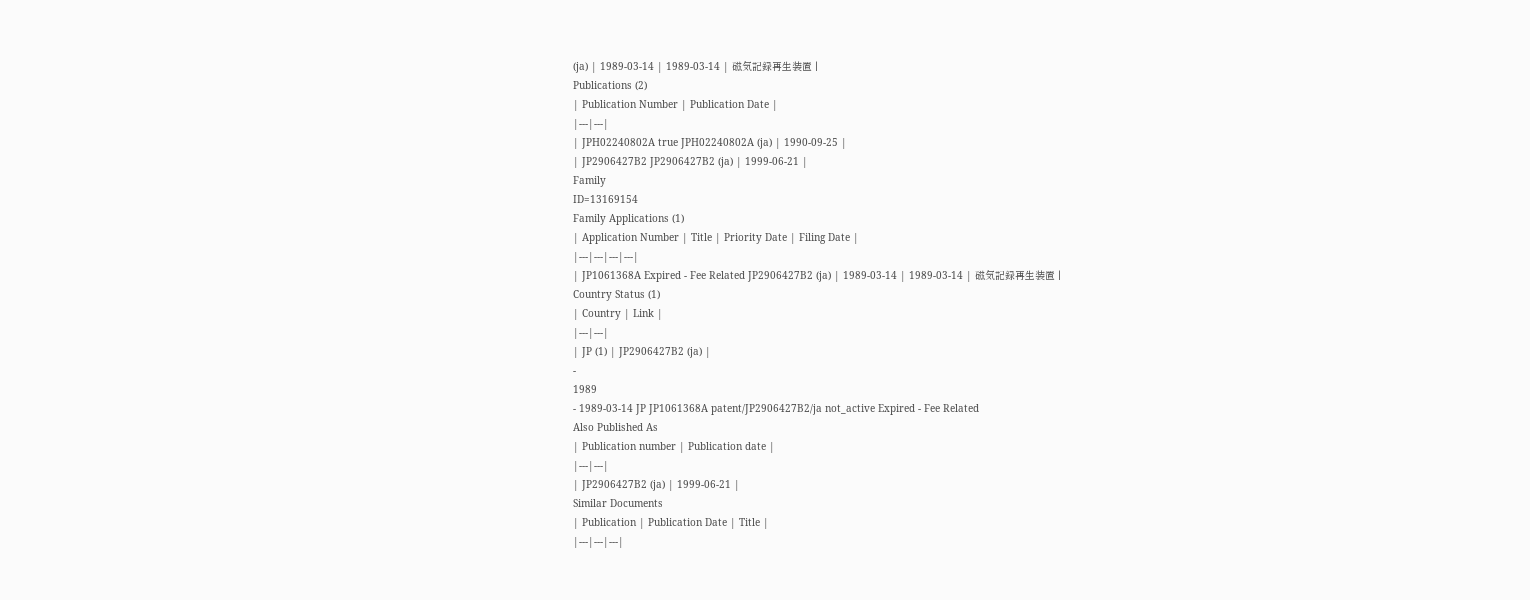(ja) | 1989-03-14 | 1989-03-14 | 磁気記録再生装置 |
Publications (2)
| Publication Number | Publication Date |
|---|---|
| JPH02240802A true JPH02240802A (ja) | 1990-09-25 |
| JP2906427B2 JP2906427B2 (ja) | 1999-06-21 |
Family
ID=13169154
Family Applications (1)
| Application Number | Title | Priority Date | Filing Date |
|---|---|---|---|
| JP1061368A Expired - Fee Related JP2906427B2 (ja) | 1989-03-14 | 1989-03-14 | 磁気記録再生装置 |
Country Status (1)
| Country | Link |
|---|---|
| JP (1) | JP2906427B2 (ja) |
-
1989
- 1989-03-14 JP JP1061368A patent/JP2906427B2/ja not_active Expired - Fee Related
Also Published As
| Publication number | Publication date |
|---|---|
| JP2906427B2 (ja) | 1999-06-21 |
Similar Documents
| Publication | Publication Date | Title |
|---|---|---|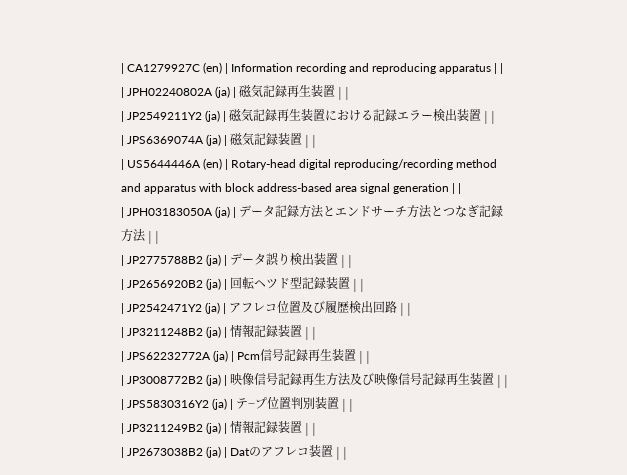| CA1279927C (en) | Information recording and reproducing apparatus | |
| JPH02240802A (ja) | 磁気記録再生装置 | |
| JP2549211Y2 (ja) | 磁気記録再生装置における記録エラー検出装置 | |
| JPS6369074A (ja) | 磁気記録装置 | |
| US5644446A (en) | Rotary-head digital reproducing/recording method and apparatus with block address-based area signal generation | |
| JPH03183050A (ja) | データ記録方法とエンドサーチ方法とつなぎ記録方法 | |
| JP2775788B2 (ja) | データ誤り検出装置 | |
| JP2656920B2 (ja) | 回転ヘツド型記録装置 | |
| JP2542471Y2 (ja) | アフレコ位置及び履歴検出回路 | |
| JP3211248B2 (ja) | 情報記録装置 | |
| JPS62232772A (ja) | Pcm信号記録再生装置 | |
| JP3008772B2 (ja) | 映像信号記録再生方法及び映像信号記録再生装置 | |
| JPS5830316Y2 (ja) | テ−プ位置判別装置 | |
| JP3211249B2 (ja) | 情報記録装置 | |
| JP2673038B2 (ja) | Datのアフレコ装置 | |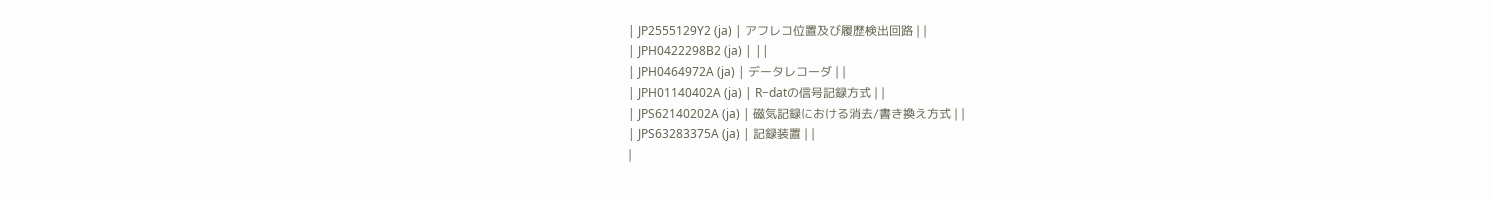| JP2555129Y2 (ja) | アフレコ位置及び履歴検出回路 | |
| JPH0422298B2 (ja) | ||
| JPH0464972A (ja) | データレコーダ | |
| JPH01140402A (ja) | R−datの信号記録方式 | |
| JPS62140202A (ja) | 磁気記録における消去/書き換え方式 | |
| JPS63283375A (ja) | 記録装置 | |
|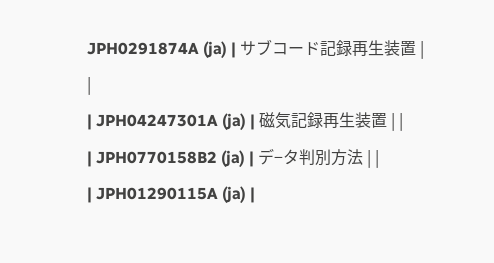JPH0291874A (ja) | サブコード記録再生装置 | |
| JPH04247301A (ja) | 磁気記録再生装置 | |
| JPH0770158B2 (ja) | デ−タ判別方法 | |
| JPH01290115A (ja) |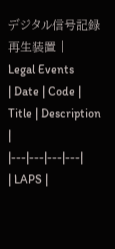デジタル信号記録再生装置 |
Legal Events
| Date | Code | Title | Description |
|---|---|---|---|
| LAPS |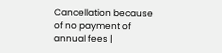Cancellation because of no payment of annual fees |